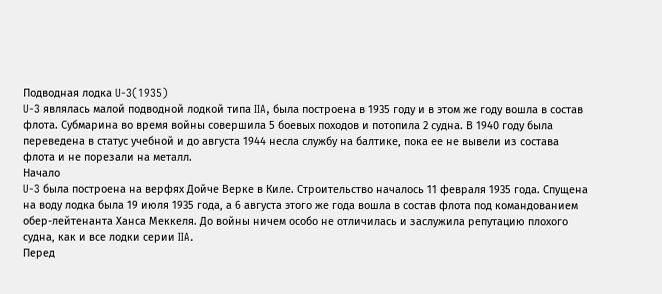Подводная лодка U-3(1935)
U-3 являлась малой подводной лодкой типа IIA, была построена в 1935 году и в этом же году вошла в состав флота. Субмарина во время войны совершила 5 боевых походов и потопила 2 судна. В 1940 году была переведена в статус учебной и до августа 1944 несла службу на балтике, пока ее не вывели из состава флота и не порезали на металл.
Начало
U-3 была построена на верфях Дойче Верке в Киле. Строительство началось 11 февраля 1935 года. Спущена на воду лодка была 19 июля 1935 года, а 6 августа этого же года вошла в состав флота под командованием обер-лейтенанта Ханса Меккеля. До войны ничем особо не отличилась и заслужила репутацию плохого судна, как и все лодки серии IIA.
Перед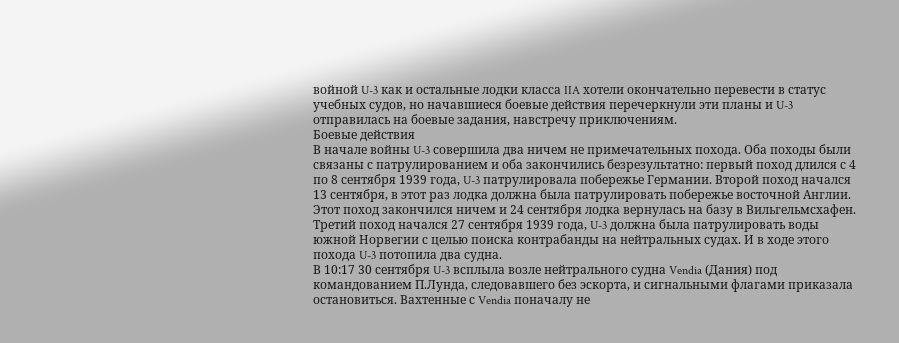войной U-3 как и остальные лодки класса IIA хотели окончательно перевести в статус учебных судов, но начавшиеся боевые действия перечеркнули эти планы и U-3 отправилась на боевые задания, навстречу приключениям.
Боевые действия
В начале войны U-3 совершила два ничем не примечательных похода. Оба походы были связаны с патрулированием и оба закончились безрезультатно: первый поход длился с 4 по 8 сентября 1939 года, U-3 патрулировала побережье Германии. Второй поход начался 13 сентября, в этот раз лодка должна была патрулировать побережье восточной Англии. Этот поход закончился ничем и 24 сентября лодка вернулась на базу в Вильгельмсхафен.
Третий поход начался 27 сентября 1939 года, U-3 должна была патрулировать воды южной Норвегии с целью поиска контрабанды на нейтральных судах. И в ходе этого похода U-3 потопила два судна.
В 10:17 30 сентября U-3 всплыла возле нейтрального судна Vendia (Дания) под командованием П.Лунда, следовавшего без эскорта, и сигнальными флагами приказала остановиться. Вахтенные с Vendia поначалу не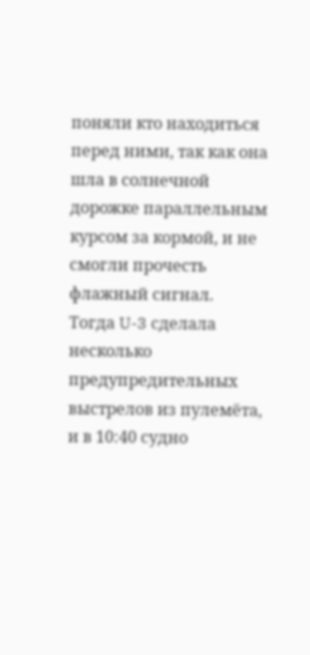поняли кто находиться перед ними, так как она шла в солнечной дорожке параллельным курсом за кормой, и не смогли прочесть флажный сигнал.
Тогда U-3 сделала несколько предупредительных выстрелов из пулемёта, и в 10:40 судно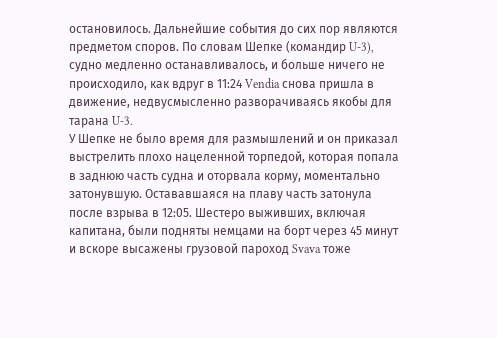остановилось. Дальнейшие события до сих пор являются предметом споров. По словам Шепке (командир U-3), судно медленно останавливалось, и больше ничего не происходило, как вдруг в 11:24 Vendia снова пришла в движение, недвусмысленно разворачиваясь якобы для тарана U-3.
У Шепке не было время для размышлений и он приказал выстрелить плохо нацеленной торпедой, которая попала в заднюю часть судна и оторвала корму, моментально затонувшую. Остававшаяся на плаву часть затонула после взрыва в 12:05. Шестеро выживших, включая капитана, были подняты немцами на борт через 45 минут и вскоре высажены грузовой пароход Svava тоже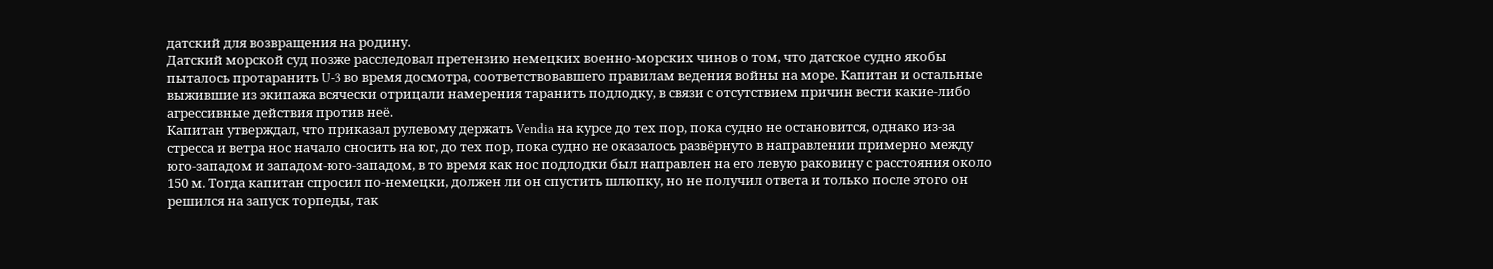датский для возвращения на родину.
Датский морской суд позже расследовал претензию немецких военно-морских чинов о том, что датское судно якобы пыталось протаранить U-3 во время досмотра, соответствовавшего правилам ведения войны на море. Капитан и остальные выжившие из экипажа всячески отрицали намерения таранить подлодку, в связи с отсутствием причин вести какие-либо агрессивные действия против неё.
Капитан утверждал, что приказал рулевому держать Vendia на курсе до тех пор, пока судно не остановится, однако из-за стресса и ветра нос начало сносить на юг, до тех пор, пока судно не оказалось развёрнуто в направлении примерно между юго-западом и западом-юго-западом, в то время как нос подлодки был направлен на его левую раковину с расстояния около 150 м. Тогда капитан спросил по-немецки, должен ли он спустить шлюпку, но не получил ответа и только после этого он решился на запуск торпеды, так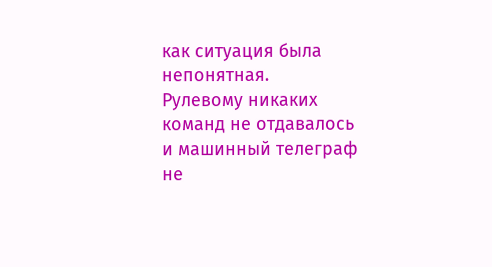как ситуация была непонятная.
Рулевому никаких команд не отдавалось и машинный телеграф не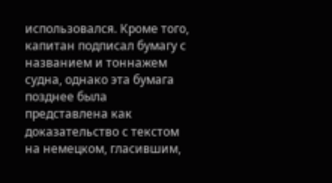использовался. Кроме того, капитан подписал бумагу с названием и тоннажем судна, однако эта бумага позднее была представлена как доказательство с текстом на немецком, гласившим,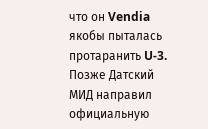что он Vendia якобы пыталась протаранить U-3.
Позже Датский МИД направил официальную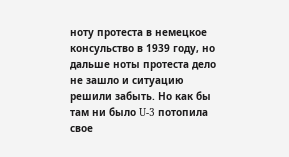ноту протеста в немецкое консульство в 1939 году, но дальше ноты протеста дело не зашло и ситуацию решили забыть. Но как бы там ни было U-3 потопила свое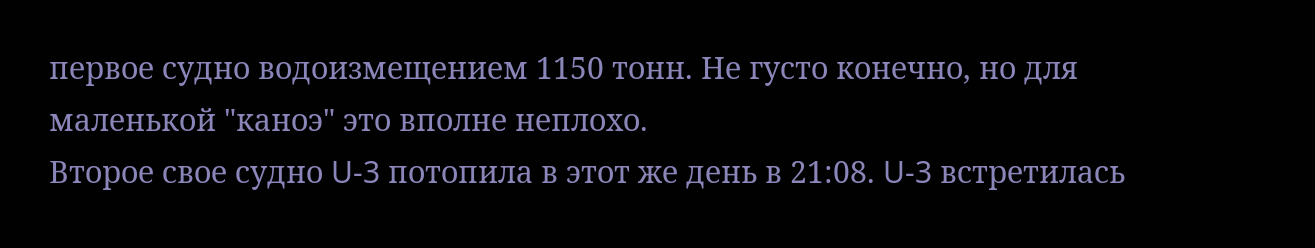первое судно водоизмещением 1150 тонн. Не густо конечно, но для маленькой "каноэ" это вполне неплохо.
Второе свое судно U-3 потопила в этот же день в 21:08. U-3 встретилась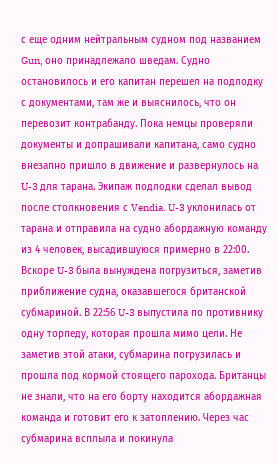с еще одним нейтральным судном под названием Gun, оно принадлежало шведам. Судно остановилось и его капитан перешел на подлодку с документами, там же и выяснилось, что он перевозит контрабанду. Пока немцы проверяли документы и допрашивали капитана, само судно внезапно пришло в движение и развернулось на U-3 для тарана. Экипаж подлодки сделал вывод после столкновения с Vendia. U-3 уклонилась от тарана и отправила на судно абордажную команду из 4 человек, высадившуюся примерно в 22:00.
Вскоре U-3 была вынуждена погрузиться, заметив приближение судна, оказавшегося британской субмариной. В 22:56 U-3 выпустила по противнику одну торпеду, которая прошла мимо цели. Не заметив этой атаки, субмарина погрузилась и прошла под кормой стоящего парохода. Британцы не знали, что на его борту находится абордажная команда и готовит его к затоплению. Через час субмарина всплыла и покинула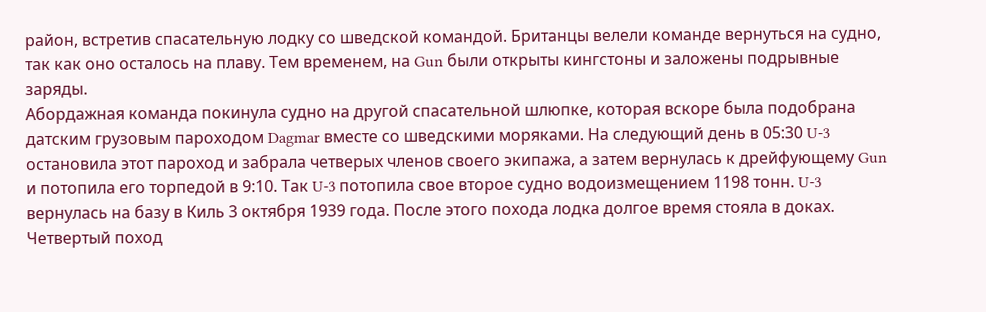район, встретив спасательную лодку со шведской командой. Британцы велели команде вернуться на судно, так как оно осталось на плаву. Тем временем, на Gun были открыты кингстоны и заложены подрывные заряды.
Абордажная команда покинула судно на другой спасательной шлюпке, которая вскоре была подобрана датским грузовым пароходом Dagmar вместе со шведскими моряками. На следующий день в 05:30 U-3 остановила этот пароход и забрала четверых членов своего экипажа, а затем вернулась к дрейфующему Gun и потопила его торпедой в 9:10. Так U-3 потопила свое второе судно водоизмещением 1198 тонн. U-3 вернулась на базу в Киль 3 октября 1939 года. После этого похода лодка долгое время стояла в доках.
Четвертый поход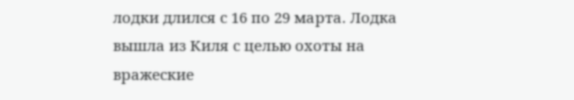лодки длился с 16 по 29 марта. Лодка вышла из Киля с целью охоты на вражеские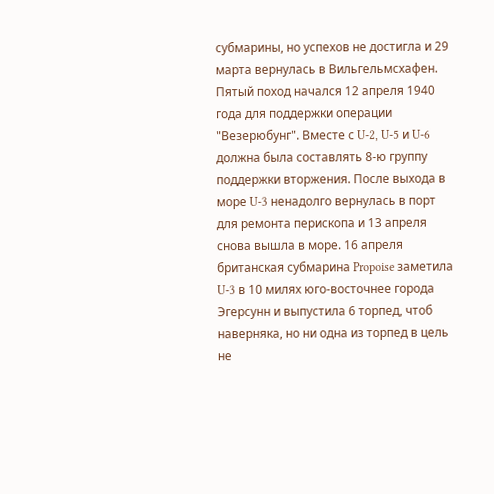субмарины, но успехов не достигла и 29 марта вернулась в Вильгельмсхафен. Пятый поход начался 12 апреля 1940 года для поддержки операции "Везерюбунг". Вместе с U-2, U-5 и U-6 должна была составлять 8-ю группу поддержки вторжения. После выхода в море U-3 ненадолго вернулась в порт для ремонта перископа и 13 апреля снова вышла в море. 16 апреля британская субмарина Propoise заметила U-3 в 10 милях юго-восточнее города Эгерсунн и выпустила 6 торпед, чтоб наверняка, но ни одна из торпед в цель не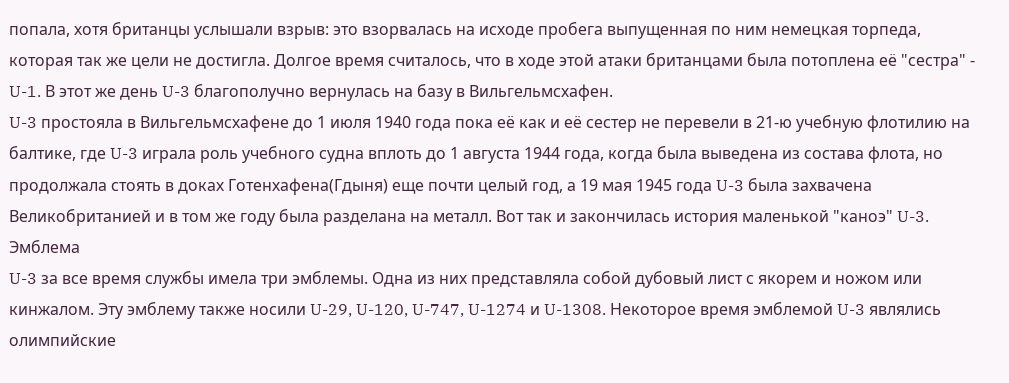попала, хотя британцы услышали взрыв: это взорвалась на исходе пробега выпущенная по ним немецкая торпеда, которая так же цели не достигла. Долгое время считалось, что в ходе этой атаки британцами была потоплена её "сестра" - U-1. В этот же день U-3 благополучно вернулась на базу в Вильгельмсхафен.
U-3 простояла в Вильгельмсхафене до 1 июля 1940 года пока её как и её сестер не перевели в 21-ю учебную флотилию на балтике, где U-3 играла роль учебного судна вплоть до 1 августа 1944 года, когда была выведена из состава флота, но продолжала стоять в доках Готенхафена(Гдыня) еще почти целый год, а 19 мая 1945 года U-3 была захвачена Великобританией и в том же году была разделана на металл. Вот так и закончилась история маленькой "каноэ" U-3.
Эмблема
U-3 за все время службы имела три эмблемы. Одна из них представляла собой дубовый лист с якорем и ножом или кинжалом. Эту эмблему также носили U-29, U-120, U-747, U-1274 и U-1308. Некоторое время эмблемой U-3 являлись олимпийские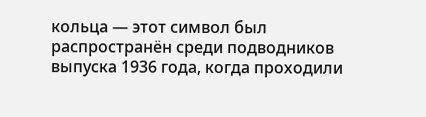кольца — этот символ был распространён среди подводников выпуска 1936 года, когда проходили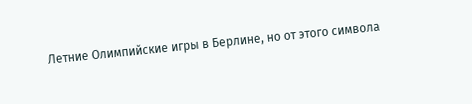Летние Олимпийские игры в Берлине, но от этого символа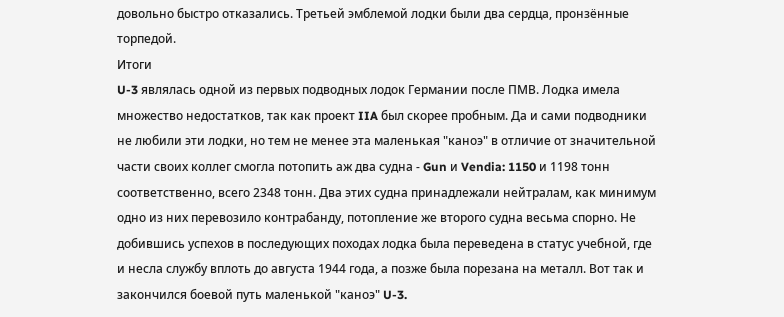довольно быстро отказались. Третьей эмблемой лодки были два сердца, пронзённые торпедой.
Итоги
U-3 являлась одной из первых подводных лодок Германии после ПМВ. Лодка имела множество недостатков, так как проект IIA был скорее пробным. Да и сами подводники не любили эти лодки, но тем не менее эта маленькая "каноэ" в отличие от значительной части своих коллег смогла потопить аж два судна - Gun и Vendia: 1150 и 1198 тонн соответственно, всего 2348 тонн. Два этих судна принадлежали нейтралам, как минимум одно из них перевозило контрабанду, потопление же второго судна весьма спорно. Не добившись успехов в последующих походах лодка была переведена в статус учебной, где и несла службу вплоть до августа 1944 года, а позже была порезана на металл. Вот так и закончился боевой путь маленькой "каноэ" U-3.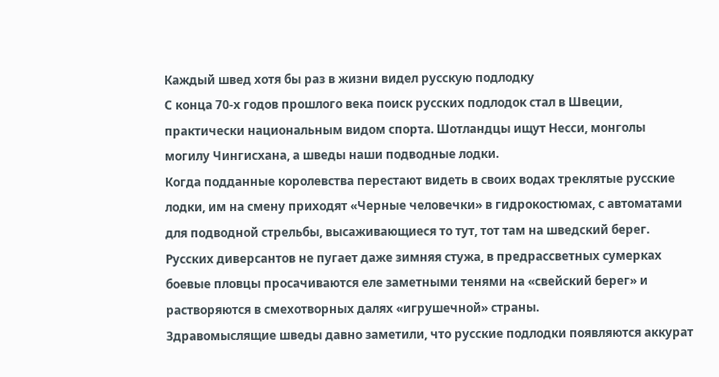Каждый швед хотя бы раз в жизни видел русскую подлодку
С конца 70-х годов прошлого века поиск русских подлодок стал в Швеции, практически национальным видом спорта. Шотландцы ищут Несси, монголы могилу Чингисхана, а шведы наши подводные лодки.
Когда подданные королевства перестают видеть в своих водах треклятые русские лодки, им на смену приходят «Черные человечки» в гидрокостюмах, с автоматами для подводной стрельбы, высаживающиеся то тут, тот там на шведский берег.
Русских диверсантов не пугает даже зимняя стужа, в предрассветных сумерках боевые пловцы просачиваются еле заметными тенями на «свейский берег» и растворяются в смехотворных далях «игрушечной» страны.
Здравомыслящие шведы давно заметили, что русские подлодки появляются аккурат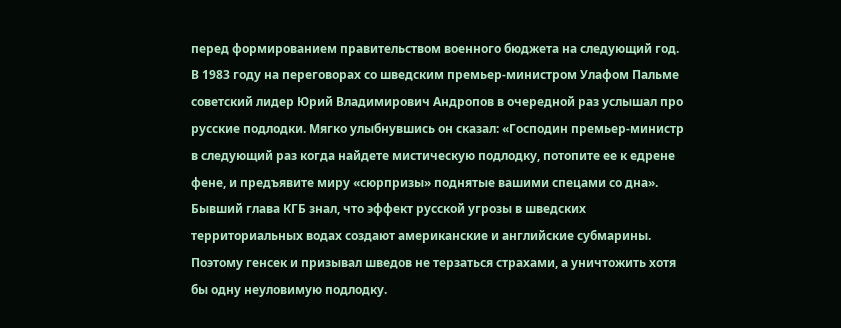перед формированием правительством военного бюджета на следующий год.
В 1983 году на переговорах со шведским премьер-министром Улафом Пальме советский лидер Юрий Владимирович Андропов в очередной раз услышал про русские подлодки. Мягко улыбнувшись он сказал: «Господин премьер-министр в следующий раз когда найдете мистическую подлодку, потопите ее к едрене фене, и предъявите миру «сюрпризы» поднятые вашими спецами со дна».
Бывший глава КГБ знал, что эффект русской угрозы в шведских территориальных водах создают американские и английские субмарины. Поэтому генсек и призывал шведов не терзаться страхами, а уничтожить хотя бы одну неуловимую подлодку.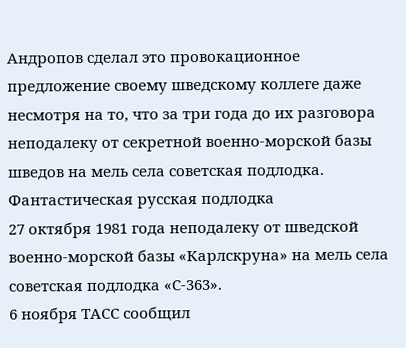Андропов сделал это провокационное предложение своему шведскому коллеге даже несмотря на то, что за три года до их разговора неподалеку от секретной военно-морской базы шведов на мель села советская подлодка.
Фантастическая русская подлодка
27 октября 1981 года неподалеку от шведской военно-морской базы «Карлскруна» на мель села советская подлодка «С-363».
6 ноября ТАСС сообщил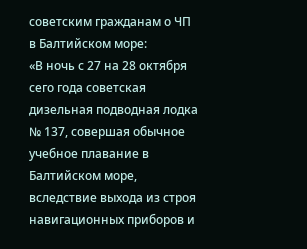советским гражданам о ЧП в Балтийском море:
«В ночь с 27 на 28 октября сего года советская дизельная подводная лодка № 137, совершая обычное учебное плавание в Балтийском море, вследствие выхода из строя навигационных приборов и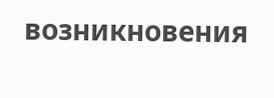возникновения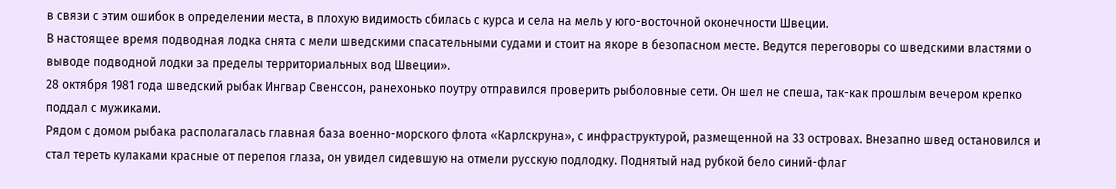в связи с этим ошибок в определении места, в плохую видимость сбилась с курса и села на мель у юго-восточной оконечности Швеции.
В настоящее время подводная лодка снята с мели шведскими спасательными судами и стоит на якоре в безопасном месте. Ведутся переговоры со шведскими властями о выводе подводной лодки за пределы территориальных вод Швеции».
28 октября 1981 года шведский рыбак Ингвар Свенссон, ранехонько поутру отправился проверить рыболовные сети. Он шел не спеша, так-как прошлым вечером крепко поддал с мужиками.
Рядом с домом рыбака располагалась главная база военно-морского флота «Карлскруна», с инфраструктурой, размещенной на 33 островах. Внезапно швед остановился и стал тереть кулаками красные от перепоя глаза, он увидел сидевшую на отмели русскую подлодку. Поднятый над рубкой бело синий-флаг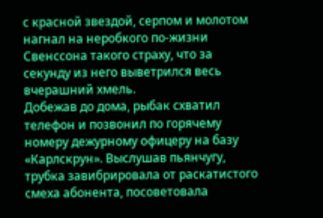с красной звездой, серпом и молотом нагнал на неробкого по-жизни Свенссона такого страху, что за секунду из него выветрился весь вчерашний хмель.
Добежав до дома, рыбак схватил телефон и позвонил по горячему номеру дежурному офицеру на базу «Карлскрун». Выслушав пьянчугу, трубка завибрировала от раскатистого смеха абонента, посоветовала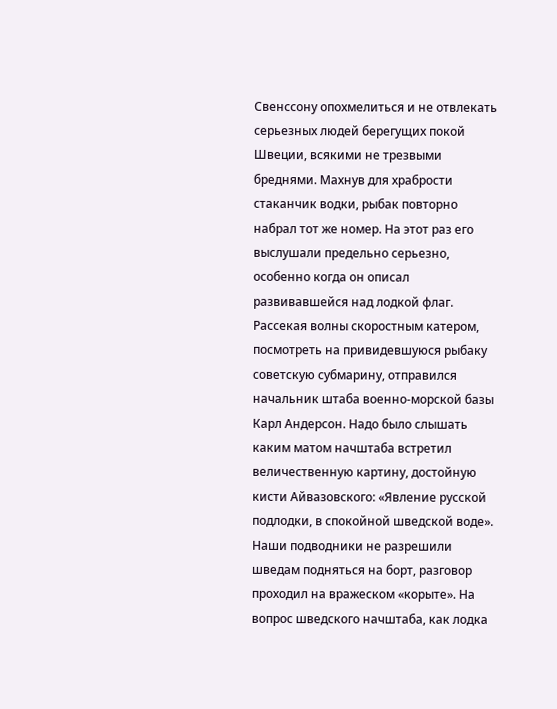Свенссону опохмелиться и не отвлекать серьезных людей берегущих покой Швеции, всякими не трезвыми бреднями. Махнув для храбрости стаканчик водки, рыбак повторно набрал тот же номер. На этот раз его выслушали предельно серьезно, особенно когда он описал развивавшейся над лодкой флаг.
Рассекая волны скоростным катером, посмотреть на привидевшуюся рыбаку советскую субмарину, отправился начальник штаба военно-морской базы Карл Андерсон. Надо было слышать каким матом начштаба встретил величественную картину, достойную кисти Айвазовского: «Явление русской подлодки, в спокойной шведской воде».
Наши подводники не разрешили шведам подняться на борт, разговор проходил на вражеском «корыте». На вопрос шведского начштаба, как лодка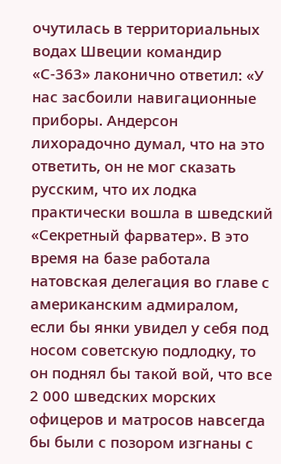очутилась в территориальных водах Швеции командир «С-363» лаконично ответил: «У нас засбоили навигационные приборы. Андерсон лихорадочно думал, что на это ответить, он не мог сказать русским, что их лодка практически вошла в шведский «Секретный фарватер». В это время на базе работала натовская делегация во главе с американским адмиралом, если бы янки увидел у себя под носом советскую подлодку, то он поднял бы такой вой, что все 2 000 шведских морских офицеров и матросов навсегда бы были с позором изгнаны с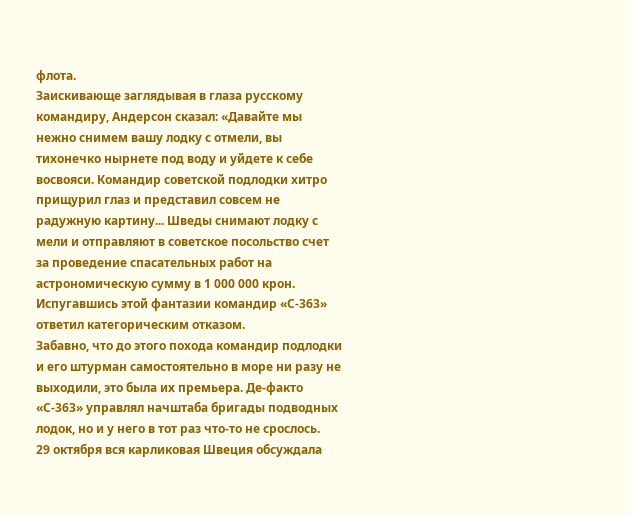флота.
Заискивающе заглядывая в глаза русскому командиру, Андерсон сказал: «Давайте мы нежно снимем вашу лодку с отмели, вы тихонечко нырнете под воду и уйдете к себе восвояси. Командир советской подлодки хитро прищурил глаз и представил совсем не радужную картину... Шведы снимают лодку с мели и отправляют в советское посольство счет за проведение спасательных работ на астрономическую сумму в 1 000 000 крон. Испугавшись этой фантазии командир «С-363» ответил категорическим отказом.
Забавно, что до этого похода командир подлодки и его штурман самостоятельно в море ни разу не выходили, это была их премьера. Де-факто «С-363» управлял начштаба бригады подводных лодок, но и у него в тот раз что-то не срослось.
29 октября вся карликовая Швеция обсуждала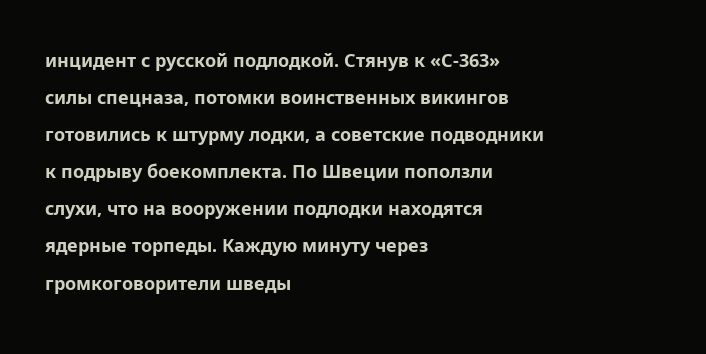инцидент с русской подлодкой. Стянув к «С-363» силы спецназа, потомки воинственных викингов готовились к штурму лодки, а советские подводники к подрыву боекомплекта. По Швеции поползли слухи, что на вооружении подлодки находятся ядерные торпеды. Каждую минуту через громкоговорители шведы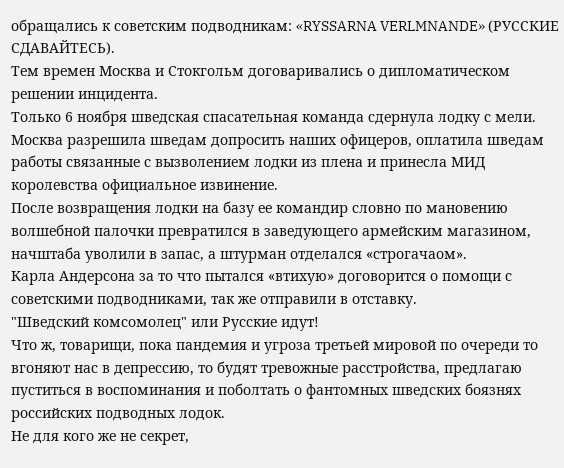обращались к советским подводникам: «RYSSARNA VERLMNANDE» (РУССКИЕ СДАВАЙТЕСЬ).
Тем времен Москва и Стокгольм договаривались о дипломатическом решении инцидента.
Только 6 ноября шведская спасательная команда сдернула лодку с мели. Москва разрешила шведам допросить наших офицеров, оплатила шведам работы связанные с вызволением лодки из плена и принесла МИД королевства официальное извинение.
После возвращения лодки на базу ее командир словно по мановению волшебной палочки превратился в заведующего армейским магазином, начштаба уволили в запас, а штурман отделался «строгачаом».
Карла Андерсона за то что пытался «втихую» договорится о помощи с советскими подводниками, так же отправили в отставку.
"Шведский комсомолец" или Русские идут!
Что ж, товарищи, пока пандемия и угроза третьей мировой по очереди то вгоняют нас в депрессию, то будят тревожные расстройства, предлагаю пуститься в воспоминания и поболтать о фантомных шведских боязнях российских подводных лодок.
Не для кого же не секрет,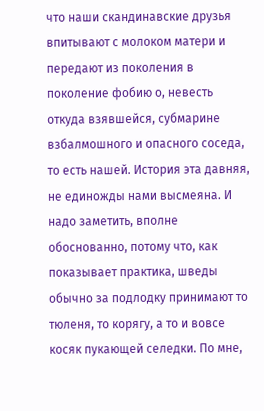что наши скандинавские друзья впитывают с молоком матери и передают из поколения в поколение фобию о, невесть откуда взявшейся, субмарине взбалмошного и опасного соседа, то есть нашей. История эта давняя, не единожды нами высмеяна. И надо заметить, вполне обоснованно, потому что, как показывает практика, шведы обычно за подлодку принимают то тюленя, то корягу, а то и вовсе косяк пукающей селедки. По мне,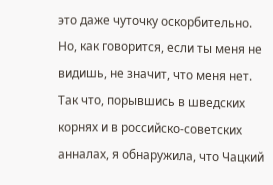это даже чуточку оскорбительно.
Но, как говорится, если ты меня не видишь, не значит, что меня нет. Так что, порывшись в шведских корнях и в российско-советских анналах, я обнаружила, что Чацкий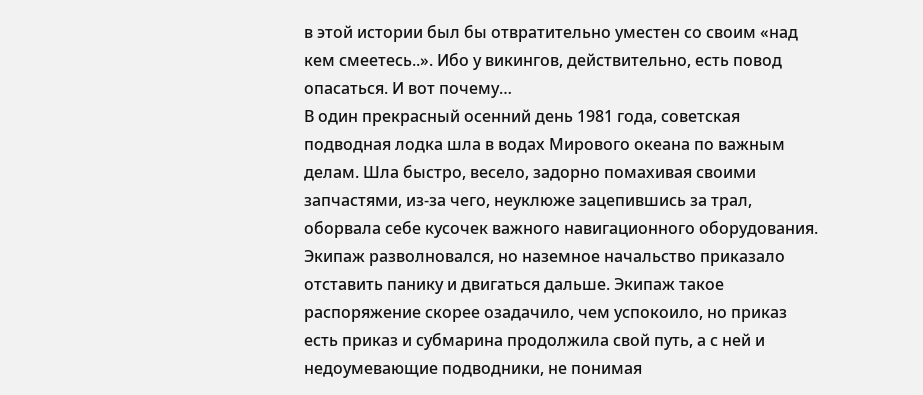в этой истории был бы отвратительно уместен со своим «над кем смеетесь..». Ибо у викингов, действительно, есть повод опасаться. И вот почему…
В один прекрасный осенний день 1981 года, советская подводная лодка шла в водах Мирового океана по важным делам. Шла быстро, весело, задорно помахивая своими запчастями, из-за чего, неуклюже зацепившись за трал, оборвала себе кусочек важного навигационного оборудования. Экипаж разволновался, но наземное начальство приказало отставить панику и двигаться дальше. Экипаж такое распоряжение скорее озадачило, чем успокоило, но приказ есть приказ и субмарина продолжила свой путь, а с ней и недоумевающие подводники, не понимая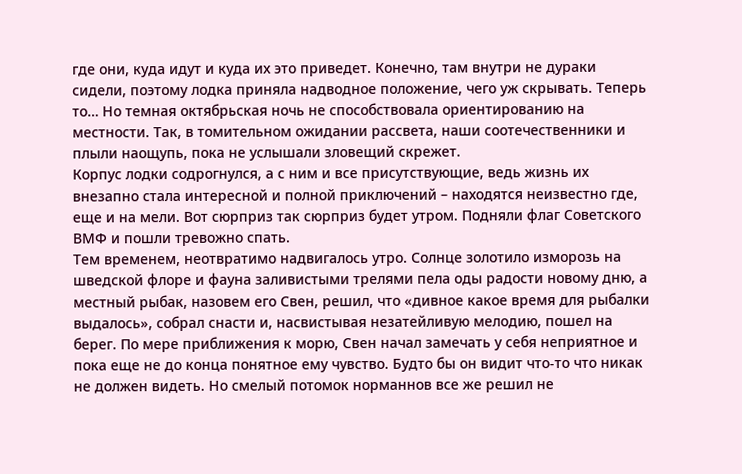где они, куда идут и куда их это приведет. Конечно, там внутри не дураки сидели, поэтому лодка приняла надводное положение, чего уж скрывать. Теперь то… Но темная октябрьская ночь не способствовала ориентированию на местности. Так, в томительном ожидании рассвета, наши соотечественники и плыли наощупь, пока не услышали зловещий скрежет.
Корпус лодки содрогнулся, а с ним и все присутствующие, ведь жизнь их внезапно стала интересной и полной приключений – находятся неизвестно где, еще и на мели. Вот сюрприз так сюрприз будет утром. Подняли флаг Советского ВМФ и пошли тревожно спать.
Тем временем, неотвратимо надвигалось утро. Солнце золотило изморозь на шведской флоре и фауна заливистыми трелями пела оды радости новому дню, а местный рыбак, назовем его Свен, решил, что «дивное какое время для рыбалки выдалось», собрал снасти и, насвистывая незатейливую мелодию, пошел на берег. По мере приближения к морю, Свен начал замечать у себя неприятное и пока еще не до конца понятное ему чувство. Будто бы он видит что-то что никак не должен видеть. Но смелый потомок норманнов все же решил не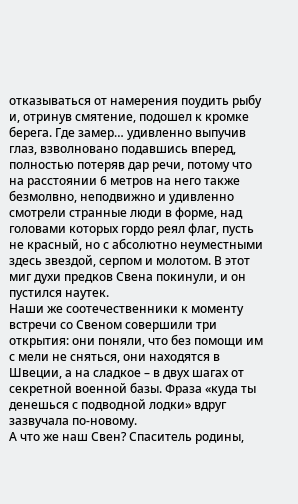отказываться от намерения поудить рыбу и, отринув смятение, подошел к кромке берега. Где замер… удивленно выпучив глаз, взволновано подавшись вперед, полностью потеряв дар речи, потому что на расстоянии 6 метров на него также безмолвно, неподвижно и удивленно смотрели странные люди в форме, над головами которых гордо реял флаг, пусть не красный, но с абсолютно неуместными здесь звездой, серпом и молотом. В этот миг духи предков Свена покинули, и он пустился наутек.
Наши же соотечественники к моменту встречи со Свеном совершили три открытия: они поняли, что без помощи им с мели не сняться, они находятся в Швеции, а на сладкое – в двух шагах от секретной военной базы. Фраза «куда ты денешься с подводной лодки» вдруг зазвучала по-новому.
А что же наш Свен? Спаситель родины,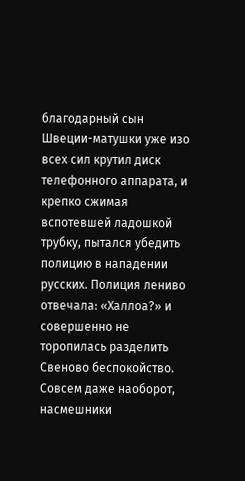благодарный сын Швеции-матушки уже изо всех сил крутил диск телефонного аппарата, и крепко сжимая вспотевшей ладошкой трубку, пытался убедить полицию в нападении русских. Полиция лениво отвечала: «Халлоа?» и совершенно не торопилась разделить Свеново беспокойство. Совсем даже наоборот, насмешники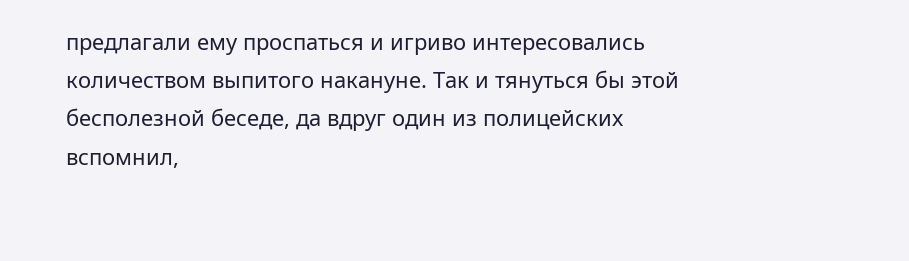предлагали ему проспаться и игриво интересовались количеством выпитого накануне. Так и тянуться бы этой бесполезной беседе, да вдруг один из полицейских вспомнил,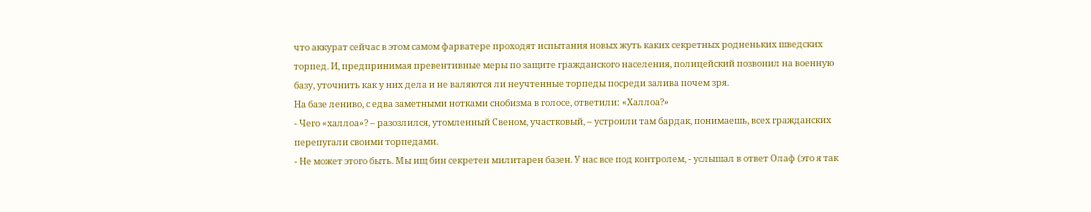что аккурат сейчас в этом самом фарватере проходят испытания новых жуть каких секретных родненьких шведских торпед. И, предпринимая превентивные меры по защите гражданского населения, полицейский позвонил на военную базу, уточнить как у них дела и не валяются ли неучтенные торпеды посреди залива почем зря.
На базе лениво, с едва заметными нотками снобизма в голосе, ответили: «Халлоа?»
- Чего «халлоа»? – разозлился, утомленный Свеном, участковый, – устроили там бардак, понимаешь, всех гражданских перепугали своими торпедами.
- Не может этого быть. Мы ищ бин секретен милитарен базен. У нас все под контролем, - услышал в ответ Олаф (это я так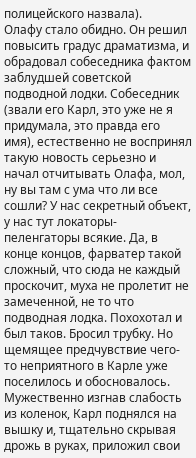полицейского назвала).
Олафу стало обидно. Он решил повысить градус драматизма, и обрадовал собеседника фактом заблудшей советской подводной лодки. Собеседник (звали его Карл, это уже не я придумала, это правда его имя), естественно не воспринял такую новость серьезно и начал отчитывать Олафа, мол, ну вы там с ума что ли все сошли? У нас секретный объект, у нас тут локаторы-пеленгаторы всякие. Да, в конце концов, фарватер такой сложный, что сюда не каждый проскочит, муха не пролетит не замеченной, не то что подводная лодка. Похохотал и был таков. Бросил трубку. Но щемящее предчувствие чего-то неприятного в Карле уже поселилось и обосновалось.
Мужественно изгнав слабость из коленок, Карл поднялся на вышку и, тщательно скрывая дрожь в руках, приложил свои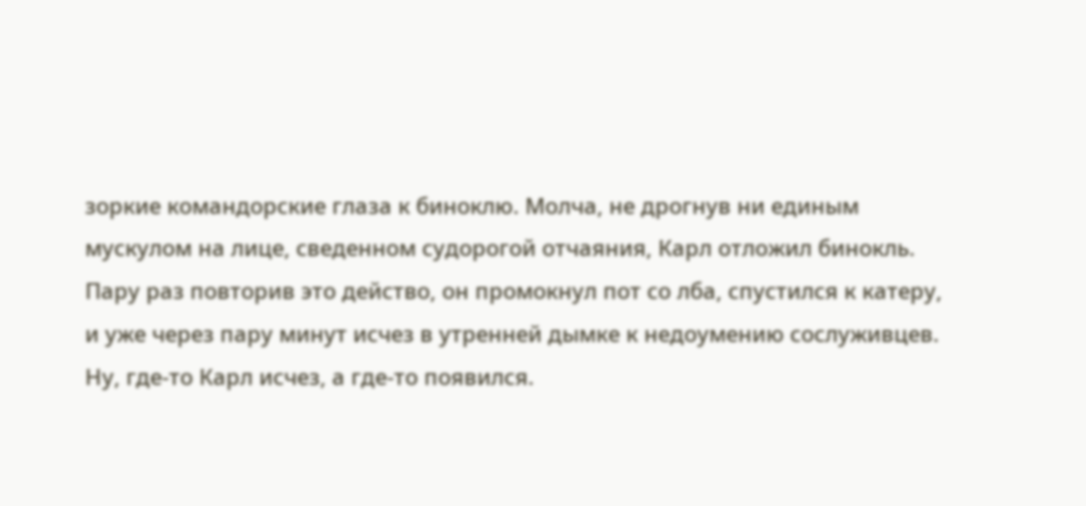зоркие командорские глаза к биноклю. Молча, не дрогнув ни единым мускулом на лице, сведенном судорогой отчаяния, Карл отложил бинокль. Пару раз повторив это действо, он промокнул пот со лба, спустился к катеру, и уже через пару минут исчез в утренней дымке к недоумению сослуживцев.
Ну, где-то Карл исчез, а где-то появился.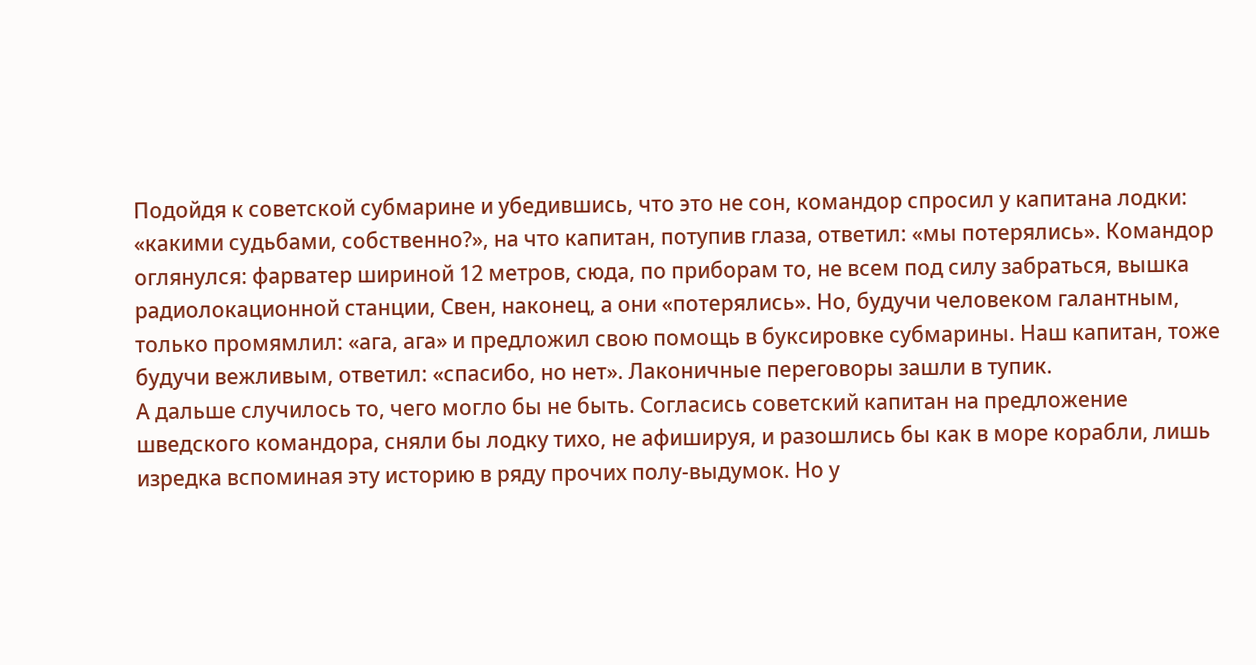Подойдя к советской субмарине и убедившись, что это не сон, командор спросил у капитана лодки: «какими судьбами, собственно?», на что капитан, потупив глаза, ответил: «мы потерялись». Командор оглянулся: фарватер шириной 12 метров, сюда, по приборам то, не всем под силу забраться, вышка радиолокационной станции, Свен, наконец, а они «потерялись». Но, будучи человеком галантным, только промямлил: «ага, ага» и предложил свою помощь в буксировке субмарины. Наш капитан, тоже будучи вежливым, ответил: «спасибо, но нет». Лаконичные переговоры зашли в тупик.
А дальше случилось то, чего могло бы не быть. Согласись советский капитан на предложение шведского командора, сняли бы лодку тихо, не афишируя, и разошлись бы как в море корабли, лишь изредка вспоминая эту историю в ряду прочих полу-выдумок. Но у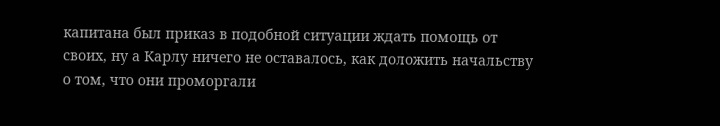капитана был приказ в подобной ситуации ждать помощь от своих, ну а Карлу ничего не оставалось, как доложить начальству о том, что они проморгали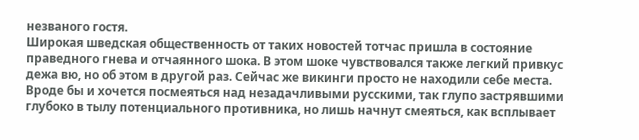незваного гостя.
Широкая шведская общественность от таких новостей тотчас пришла в состояние праведного гнева и отчаянного шока. В этом шоке чувствовался также легкий привкус дежа вю, но об этом в другой раз. Сейчас же викинги просто не находили себе места. Вроде бы и хочется посмеяться над незадачливыми русскими, так глупо застрявшими глубоко в тылу потенциального противника, но лишь начнут смеяться, как всплывает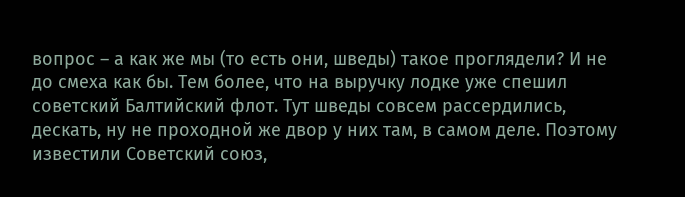вопрос – а как же мы (то есть они, шведы) такое проглядели? И не до смеха как бы. Тем более, что на выручку лодке уже спешил советский Балтийский флот. Тут шведы совсем рассердились, дескать, ну не проходной же двор у них там, в самом деле. Поэтому известили Советский союз,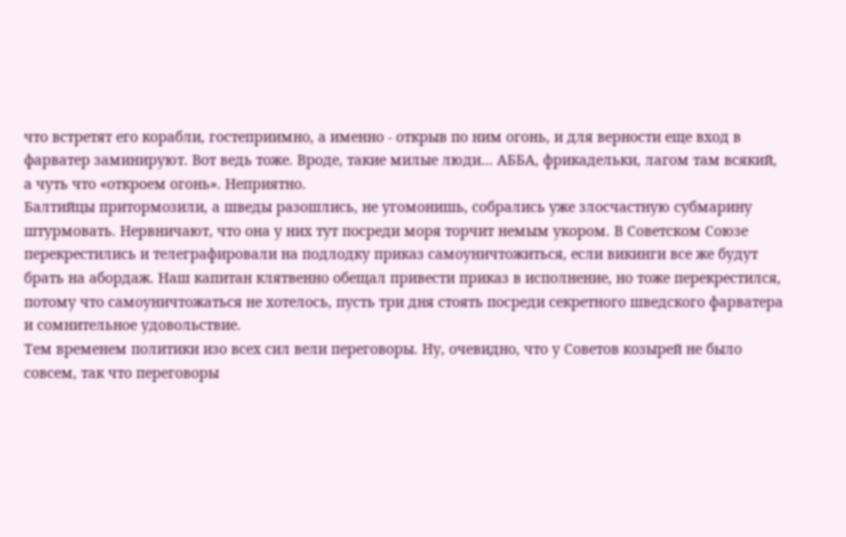что встретят его корабли, гостеприимно, а именно - открыв по ним огонь, и для верности еще вход в фарватер заминируют. Вот ведь тоже. Вроде, такие милые люди… АББА, фрикадельки, лагом там всякий, а чуть что «откроем огонь». Неприятно.
Балтийцы притормозили, а шведы разошлись, не угомонишь, собрались уже злосчастную субмарину штурмовать. Нервничают, что она у них тут посреди моря торчит немым укором. В Советском Союзе перекрестились и телеграфировали на подлодку приказ самоуничтожиться, если викинги все же будут брать на абордаж. Наш капитан клятвенно обещал привести приказ в исполнение, но тоже перекрестился, потому что самоуничтожаться не хотелось, пусть три дня стоять посреди секретного шведского фарватера и сомнительное удовольствие.
Тем временем политики изо всех сил вели переговоры. Ну, очевидно, что у Советов козырей не было совсем, так что переговоры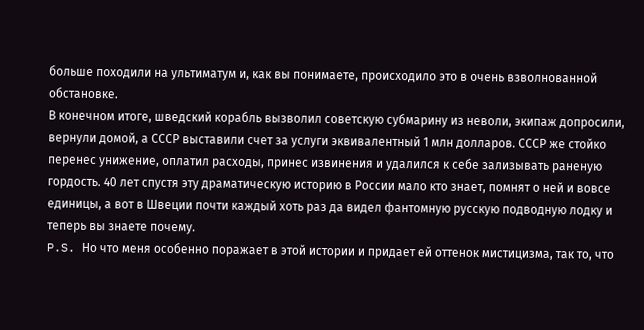больше походили на ультиматум и, как вы понимаете, происходило это в очень взволнованной обстановке.
В конечном итоге, шведский корабль вызволил советскую субмарину из неволи, экипаж допросили, вернули домой, а СССР выставили счет за услуги эквивалентный 1 млн долларов. СССР же стойко перенес унижение, оплатил расходы, принес извинения и удалился к себе зализывать раненую гордость. 40 лет спустя эту драматическую историю в России мало кто знает, помнят о ней и вовсе единицы, а вот в Швеции почти каждый хоть раз да видел фантомную русскую подводную лодку и теперь вы знаете почему.
P.S. Но что меня особенно поражает в этой истории и придает ей оттенок мистицизма, так то, что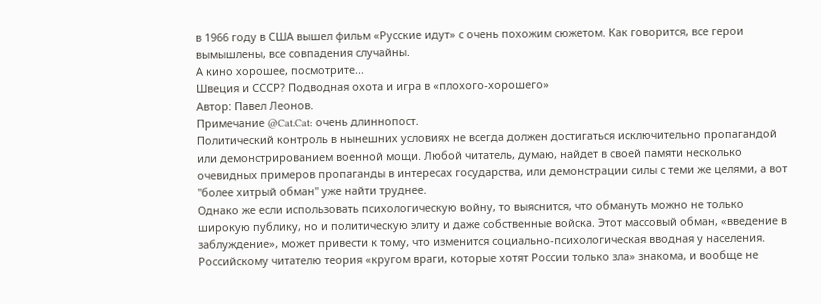в 1966 году в США вышел фильм «Русские идут» с очень похожим сюжетом. Как говорится, все герои вымышлены, все совпадения случайны.
А кино хорошее, посмотрите...
Швеция и СССР? Подводная охота и игра в «плохого-хорошего»
Автор: Павел Леонов.
Примечание @Cat.Cat: очень длиннопост.
Политический контроль в нынешних условиях не всегда должен достигаться исключительно пропагандой или демонстрированием военной мощи. Любой читатель, думаю, найдет в своей памяти несколько очевидных примеров пропаганды в интересах государства, или демонстрации силы с теми же целями, а вот "более хитрый обман" уже найти труднее.
Однако же если использовать психологическую войну, то выяснится, что обмануть можно не только широкую публику, но и политическую элиту и даже собственные войска. Этот массовый обман, «введение в заблуждение», может привести к тому, что изменится социально-психологическая вводная у населения. Российскому читателю теория «кругом враги, которые хотят России только зла» знакома, и вообще не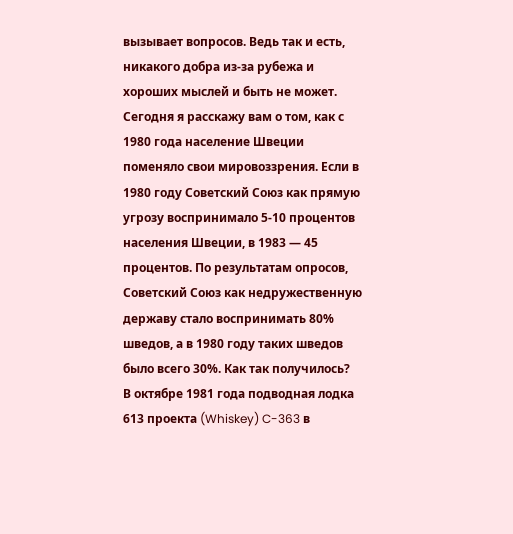вызывает вопросов. Ведь так и есть, никакого добра из-за рубежа и хороших мыслей и быть не может.
Сегодня я расскажу вам о том, как с 1980 года население Швеции поменяло свои мировоззрения. Если в 1980 году Советский Союз как прямую угрозу воспринимало 5-10 процентов населения Швеции, в 1983 — 45 процентов. По результатам опросов, Советский Союз как недружественную державу стало воспринимать 80% шведов, а в 1980 году таких шведов было всего 30%. Как так получилось?
В октябре 1981 года подводная лодка 613 проекта (Whiskey) C-363 в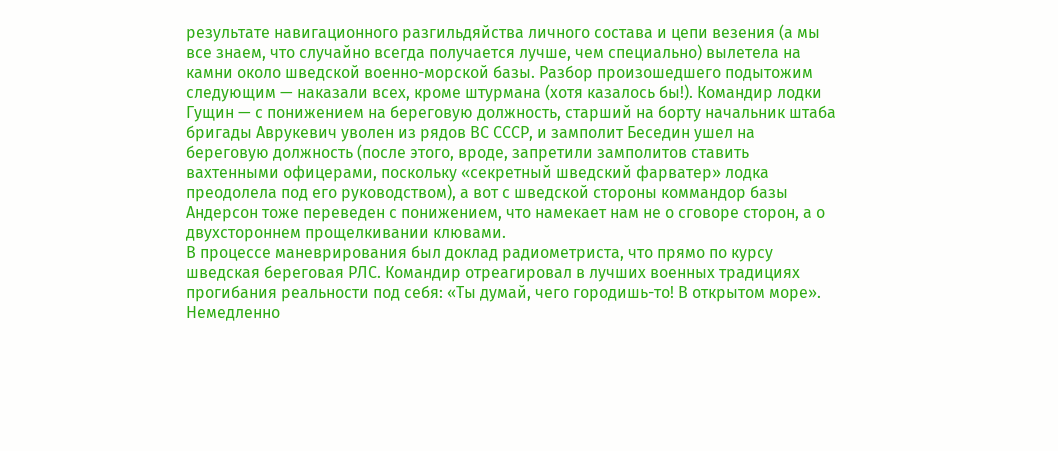результате навигационного разгильдяйства личного состава и цепи везения (а мы все знаем, что случайно всегда получается лучше, чем специально) вылетела на камни около шведской военно-морской базы. Разбор произошедшего подытожим следующим — наказали всех, кроме штурмана (хотя казалось бы!). Командир лодки Гущин — с понижением на береговую должность, старший на борту начальник штаба бригады Аврукевич уволен из рядов ВС СССР, и замполит Беседин ушел на береговую должность (после этого, вроде, запретили замполитов ставить вахтенными офицерами, поскольку «секретный шведский фарватер» лодка преодолела под его руководством), а вот с шведской стороны коммандор базы Андерсон тоже переведен с понижением, что намекает нам не о сговоре сторон, а о двухстороннем прощелкивании клювами.
В процессе маневрирования был доклад радиометриста, что прямо по курсу шведская береговая РЛС. Командир отреагировал в лучших военных традициях прогибания реальности под себя: «Ты думай, чего городишь-то! В открытом море». Немедленно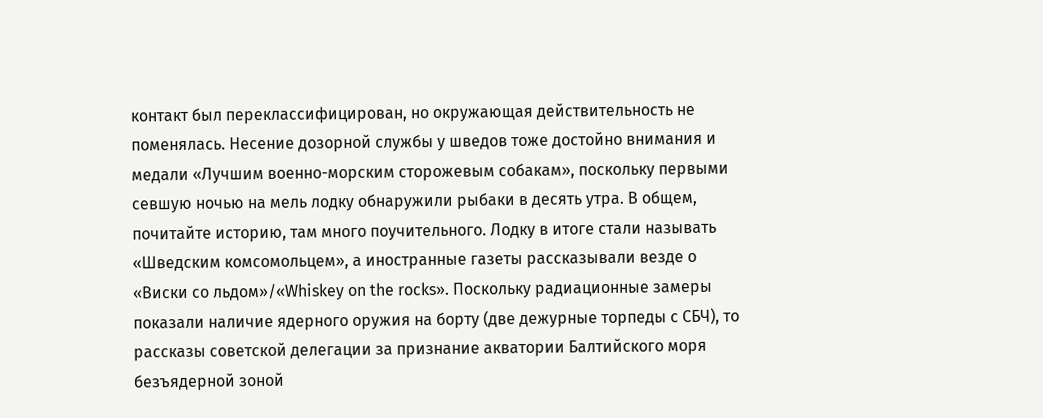контакт был переклассифицирован, но окружающая действительность не поменялась. Несение дозорной службы у шведов тоже достойно внимания и медали «Лучшим военно-морским сторожевым собакам», поскольку первыми севшую ночью на мель лодку обнаружили рыбаки в десять утра. В общем, почитайте историю, там много поучительного. Лодку в итоге стали называть «Шведским комсомольцем», а иностранные газеты рассказывали везде о «Виски со льдом»/«Whiskey on the rocks». Поскольку радиационные замеры показали наличие ядерного оружия на борту (две дежурные торпеды с СБЧ), то рассказы советской делегации за признание акватории Балтийского моря безъядерной зоной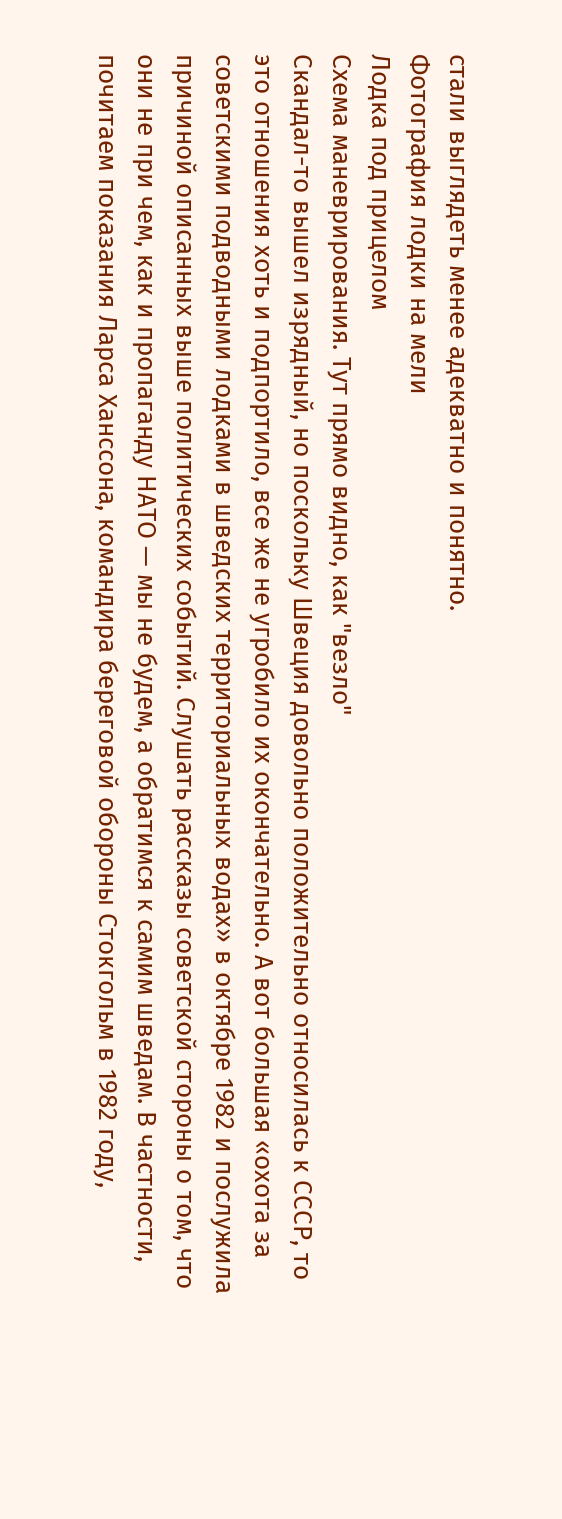стали выглядеть менее адекватно и понятно.
Фотография лодки на мели
Лодка под прицелом
Схема маневрирования. Тут прямо видно, как "везло"
Скандал-то вышел изрядный, но поскольку Швеция довольно положительно относилась к СССР, то это отношения хоть и подпортило, все же не угробило их окончательно. А вот большая «охота за советскими подводными лодками в шведских территориальных водах» в октябре 1982 и послужила причиной описанных выше политических событий. Слушать рассказы советской стороны о том, что они не при чем, как и пропаганду НАТО — мы не будем, а обратимся к самим шведам. В частности, почитаем показания Ларса Ханссона, командира береговой обороны Стокгольм в 1982 году,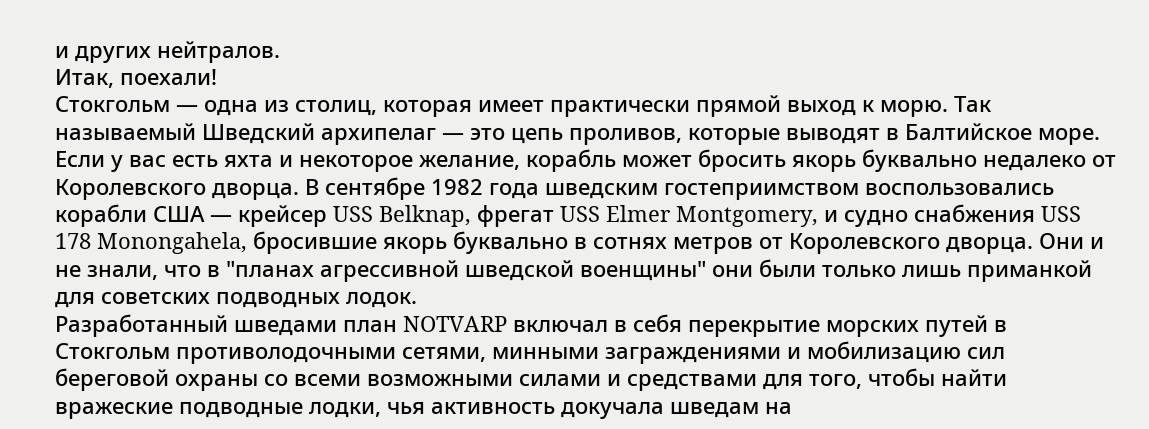и других нейтралов.
Итак, поехали!
Стокгольм — одна из столиц, которая имеет практически прямой выход к морю. Так называемый Шведский архипелаг — это цепь проливов, которые выводят в Балтийское море. Если у вас есть яхта и некоторое желание, корабль может бросить якорь буквально недалеко от Королевского дворца. В сентябре 1982 года шведским гостеприимством воспользовались корабли США — крейсер USS Belknap, фрегат USS Elmer Montgomery, и судно снабжения USS 178 Monongahela, бросившие якорь буквально в сотнях метров от Королевского дворца. Они и не знали, что в "планах агрессивной шведской военщины" они были только лишь приманкой для советских подводных лодок.
Разработанный шведами план NOTVARP включал в себя перекрытие морских путей в Стокгольм противолодочными сетями, минными заграждениями и мобилизацию сил береговой охраны со всеми возможными силами и средствами для того, чтобы найти вражеские подводные лодки, чья активность докучала шведам на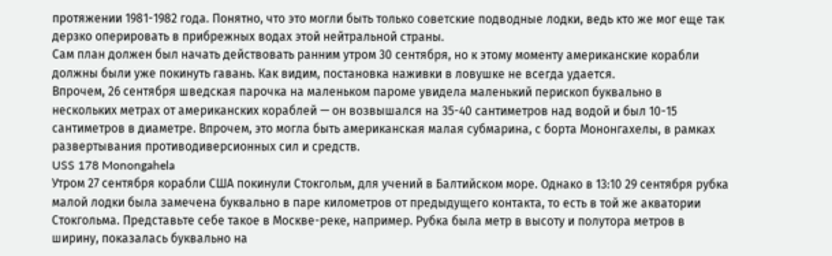протяжении 1981-1982 года. Понятно, что это могли быть только советские подводные лодки, ведь кто же мог еще так дерзко оперировать в прибрежных водах этой нейтральной страны.
Сам план должен был начать действовать ранним утром 30 сентября, но к этому моменту американские корабли должны были уже покинуть гавань. Как видим, постановка наживки в ловушке не всегда удается.
Впрочем, 26 сентября шведская парочка на маленьком пароме увидела маленький перископ буквально в нескольких метрах от американских кораблей — он возвышался на 35-40 сантиметров над водой и был 10-15 сантиметров в диаметре. Впрочем, это могла быть американская малая субмарина, с борта Мононгахелы, в рамках развертывания противодиверсионных сил и средств.
USS 178 Monongahela
Утром 27 сентября корабли США покинули Стокгольм, для учений в Балтийском море. Однако в 13:10 29 сентября рубка малой лодки была замечена буквально в паре километров от предыдущего контакта, то есть в той же акватории Стокгольма. Представьте себе такое в Москве-реке, например. Рубка была метр в высоту и полутора метров в ширину, показалась буквально на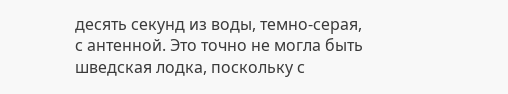десять секунд из воды, темно-серая, с антенной. Это точно не могла быть шведская лодка, поскольку с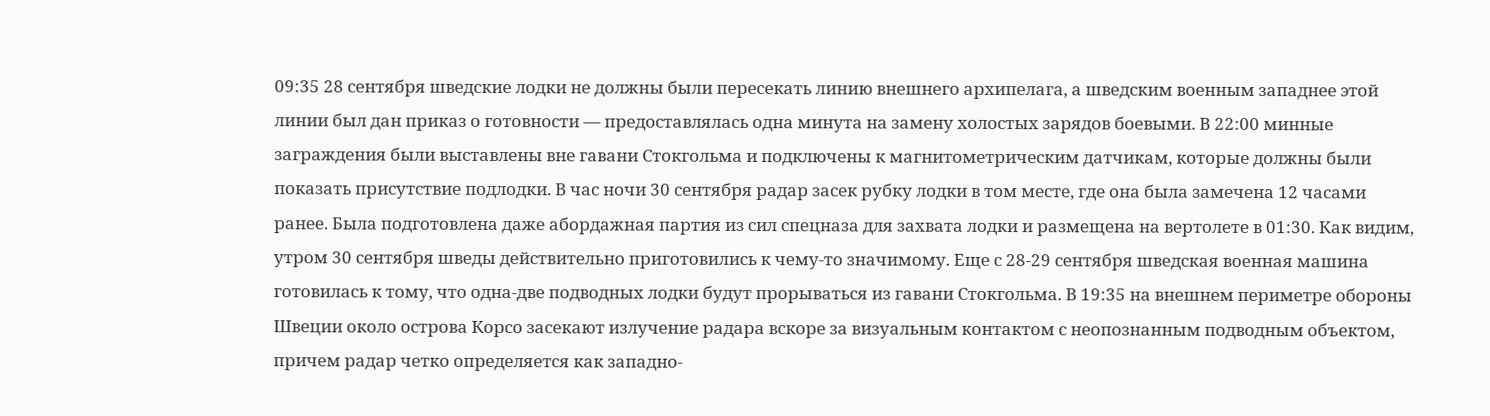09:35 28 сентября шведские лодки не должны были пересекать линию внешнего архипелага, а шведским военным западнее этой линии был дан приказ о готовности — предоставлялась одна минута на замену холостых зарядов боевыми. В 22:00 минные заграждения были выставлены вне гавани Стокгольма и подключены к магнитометрическим датчикам, которые должны были показать присутствие подлодки. В час ночи 30 сентября радар засек рубку лодки в том месте, где она была замечена 12 часами ранее. Была подготовлена даже абордажная партия из сил спецназа для захвата лодки и размещена на вертолете в 01:30. Как видим, утром 30 сентября шведы действительно приготовились к чему-то значимому. Еще с 28-29 сентября шведская военная машина готовилась к тому, что одна-две подводных лодки будут прорываться из гавани Стокгольма. В 19:35 на внешнем периметре обороны Швеции около острова Корсо засекают излучение радара вскоре за визуальным контактом с неопознанным подводным объектом, причем радар четко определяется как западно-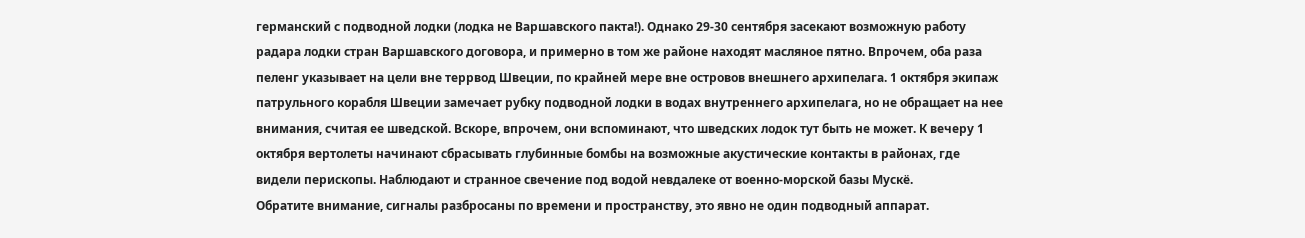германский с подводной лодки (лодка не Варшавского пакта!). Однако 29-30 сентября засекают возможную работу радара лодки стран Варшавского договора, и примерно в том же районе находят масляное пятно. Впрочем, оба раза пеленг указывает на цели вне террвод Швеции, по крайней мере вне островов внешнего архипелага. 1 октября экипаж патрульного корабля Швеции замечает рубку подводной лодки в водах внутреннего архипелага, но не обращает на нее внимания, считая ее шведской. Вскоре, впрочем, они вспоминают, что шведских лодок тут быть не может. К вечеру 1 октября вертолеты начинают сбрасывать глубинные бомбы на возможные акустические контакты в районах, где видели перископы. Наблюдают и странное свечение под водой невдалеке от военно-морской базы Мускё.
Обратите внимание, сигналы разбросаны по времени и пространству, это явно не один подводный аппарат.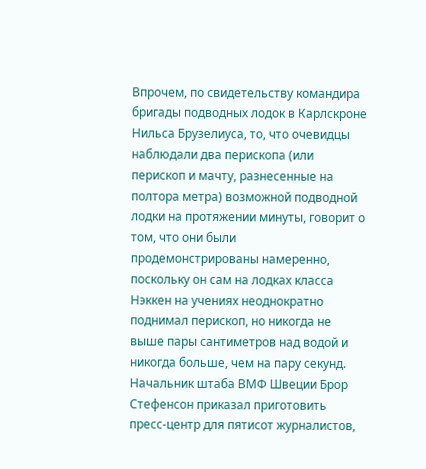Впрочем, по свидетельству командира бригады подводных лодок в Карлскроне Нильса Брузелиуса, то, что очевидцы наблюдали два перископа (или перископ и мачту, разнесенные на полтора метра) возможной подводной лодки на протяжении минуты, говорит о том, что они были продемонстрированы намеренно, поскольку он сам на лодках класса Нэккен на учениях неоднократно поднимал перископ, но никогда не выше пары сантиметров над водой и никогда больше, чем на пару секунд. Начальник штаба ВМФ Швеции Брор Стефенсон приказал приготовить пресс-центр для пятисот журналистов,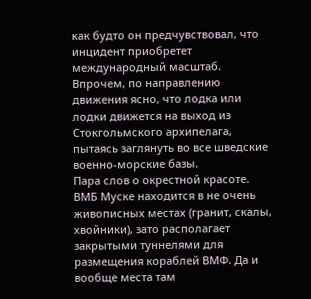как будто он предчувствовал, что инцидент приобретет международный масштаб. Впрочем, по направлению движения ясно, что лодка или лодки движется на выход из Стокгольмского архипелага, пытаясь заглянуть во все шведские военно-морские базы.
Пара слов о окрестной красоте. ВМБ Муске находится в не очень живописных местах (гранит, скалы, хвойники), зато располагает закрытыми туннелями для размещения кораблей ВМФ. Да и вообще места там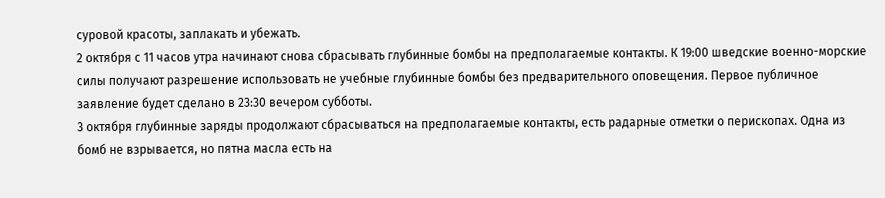суровой красоты, заплакать и убежать.
2 октября с 11 часов утра начинают снова сбрасывать глубинные бомбы на предполагаемые контакты. К 19:00 шведские военно-морские силы получают разрешение использовать не учебные глубинные бомбы без предварительного оповещения. Первое публичное заявление будет сделано в 23:30 вечером субботы.
3 октября глубинные заряды продолжают сбрасываться на предполагаемые контакты, есть радарные отметки о перископах. Одна из бомб не взрывается, но пятна масла есть на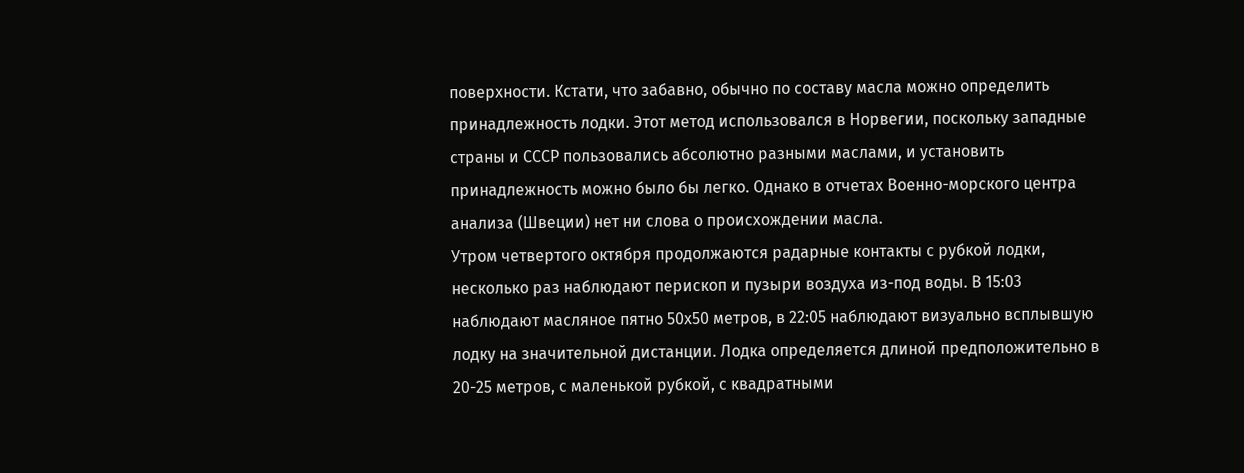поверхности. Кстати, что забавно, обычно по составу масла можно определить принадлежность лодки. Этот метод использовался в Норвегии, поскольку западные страны и СССР пользовались абсолютно разными маслами, и установить принадлежность можно было бы легко. Однако в отчетах Военно-морского центра анализа (Швеции) нет ни слова о происхождении масла.
Утром четвертого октября продолжаются радарные контакты с рубкой лодки, несколько раз наблюдают перископ и пузыри воздуха из-под воды. В 15:03 наблюдают масляное пятно 50х50 метров, в 22:05 наблюдают визуально всплывшую лодку на значительной дистанции. Лодка определяется длиной предположительно в 20-25 метров, с маленькой рубкой, с квадратными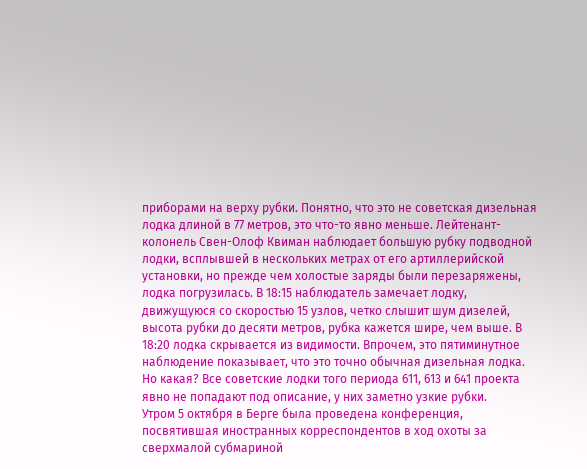приборами на верху рубки. Понятно, что это не советская дизельная лодка длиной в 77 метров, это что-то явно меньше. Лейтенант-колонель Свен-Олоф Квиман наблюдает большую рубку подводной лодки, всплывшей в нескольких метрах от его артиллерийской установки, но прежде чем холостые заряды были перезаряжены, лодка погрузилась. В 18:15 наблюдатель замечает лодку, движущуюся со скоростью 15 узлов, четко слышит шум дизелей, высота рубки до десяти метров, рубка кажется шире, чем выше. В 18:20 лодка скрывается из видимости. Впрочем, это пятиминутное наблюдение показывает, что это точно обычная дизельная лодка. Но какая? Все советские лодки того периода 611, 613 и 641 проекта явно не попадают под описание, у них заметно узкие рубки.
Утром 5 октября в Берге была проведена конференция, посвятившая иностранных корреспондентов в ход охоты за сверхмалой субмариной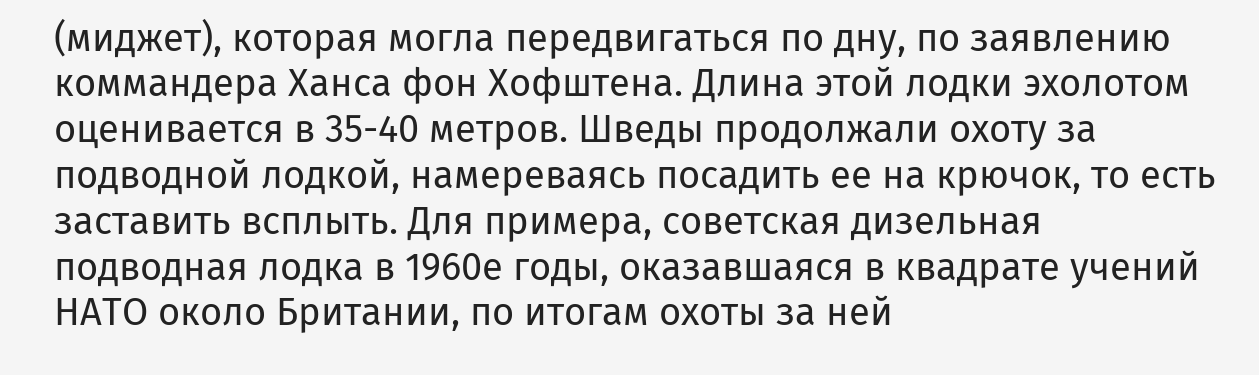(миджет), которая могла передвигаться по дну, по заявлению коммандера Ханса фон Хофштена. Длина этой лодки эхолотом оценивается в 35-40 метров. Шведы продолжали охоту за подводной лодкой, намереваясь посадить ее на крючок, то есть заставить всплыть. Для примера, советская дизельная подводная лодка в 1960е годы, оказавшаяся в квадрате учений НАТО около Британии, по итогам охоты за ней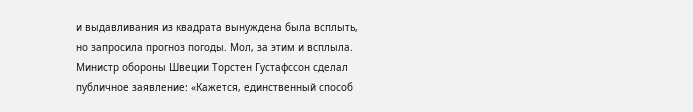и выдавливания из квадрата вынуждена была всплыть, но запросила прогноз погоды. Мол, за этим и всплыла.
Министр обороны Швеции Торстен Густафссон сделал публичное заявление: «Кажется, единственный способ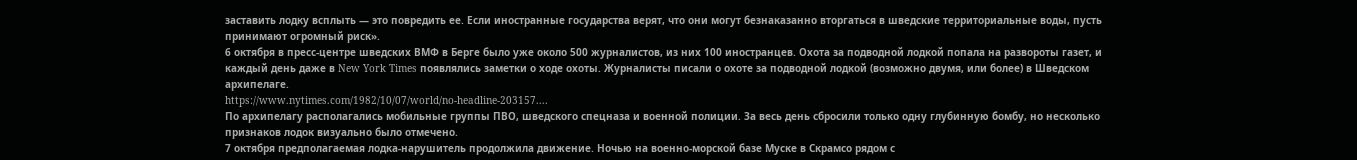заставить лодку всплыть — это повредить ее. Если иностранные государства верят, что они могут безнаказанно вторгаться в шведские территориальные воды, пусть принимают огромный риск».
6 октября в пресс-центре шведских ВМФ в Берге было уже около 500 журналистов, из них 100 иностранцев. Охота за подводной лодкой попала на развороты газет, и каждый день даже в New York Times появлялись заметки о ходе охоты. Журналисты писали о охоте за подводной лодкой (возможно двумя, или более) в Шведском архипелаге.
https://www.nytimes.com/1982/10/07/world/no-headline-203157....
По архипелагу располагались мобильные группы ПВО, шведского спецназа и военной полиции. За весь день сбросили только одну глубинную бомбу, но несколько признаков лодок визуально было отмечено.
7 октября предполагаемая лодка-нарушитель продолжила движение. Ночью на военно-морской базе Муске в Скрамсо рядом с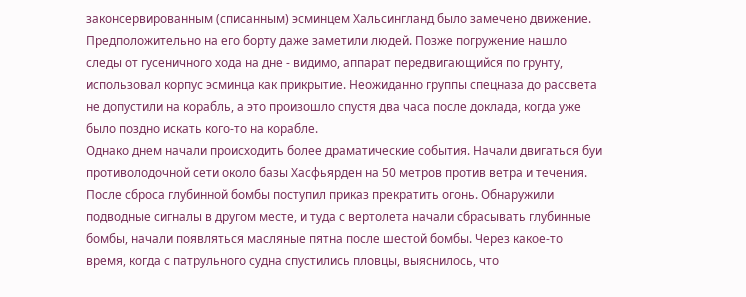законсервированным (списанным) эсминцем Хальсингланд было замечено движение. Предположительно на его борту даже заметили людей. Позже погружение нашло следы от гусеничного хода на дне - видимо, аппарат передвигающийся по грунту, использовал корпус эсминца как прикрытие. Неожиданно группы спецназа до рассвета не допустили на корабль, а это произошло спустя два часа после доклада, когда уже было поздно искать кого-то на корабле.
Однако днем начали происходить более драматические события. Начали двигаться буи противолодочной сети около базы Хасфьярден на 50 метров против ветра и течения. После сброса глубинной бомбы поступил приказ прекратить огонь. Обнаружили подводные сигналы в другом месте, и туда с вертолета начали сбрасывать глубинные бомбы, начали появляться масляные пятна после шестой бомбы. Через какое-то время, когда с патрульного судна спустились пловцы, выяснилось, что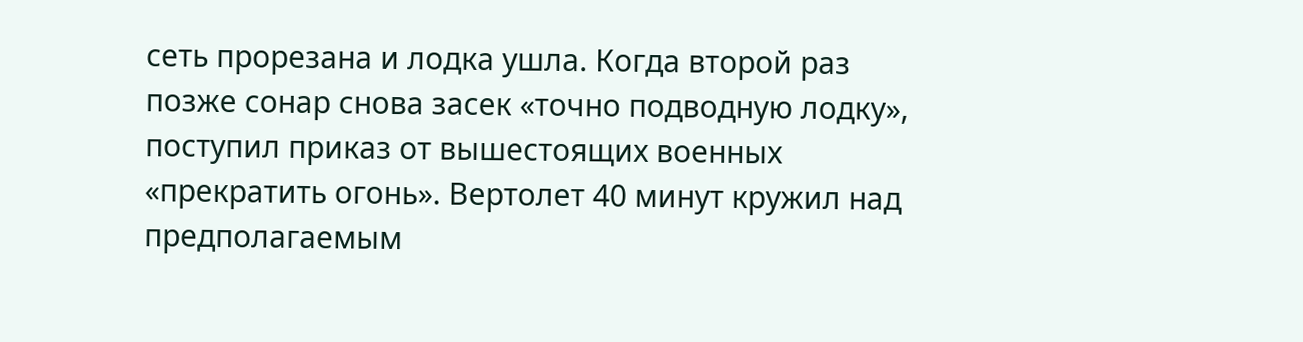сеть прорезана и лодка ушла. Когда второй раз позже сонар снова засек «точно подводную лодку», поступил приказ от вышестоящих военных «прекратить огонь». Вертолет 40 минут кружил над предполагаемым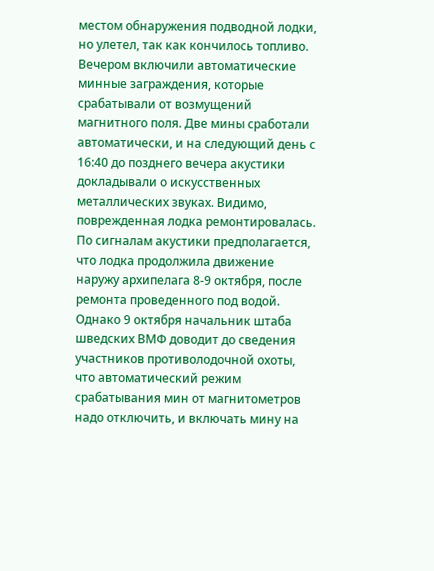местом обнаружения подводной лодки, но улетел, так как кончилось топливо. Вечером включили автоматические минные заграждения, которые срабатывали от возмущений магнитного поля. Две мины сработали автоматически, и на следующий день с 16:40 до позднего вечера акустики докладывали о искусственных металлических звуках. Видимо, поврежденная лодка ремонтировалась.
По сигналам акустики предполагается, что лодка продолжила движение наружу архипелага 8-9 октября, после ремонта проведенного под водой. Однако 9 октября начальник штаба шведских ВМФ доводит до сведения участников противолодочной охоты, что автоматический режим срабатывания мин от магнитометров надо отключить, и включать мину на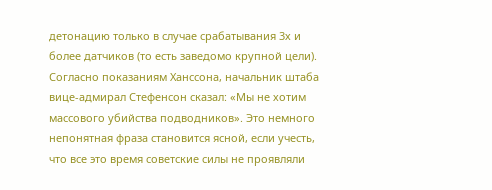детонацию только в случае срабатывания 3х и более датчиков (то есть заведомо крупной цели). Согласно показаниям Ханссона, начальник штаба вице-адмирал Стефенсон сказал: «Мы не хотим массового убийства подводников». Это немного непонятная фраза становится ясной, если учесть, что все это время советские силы не проявляли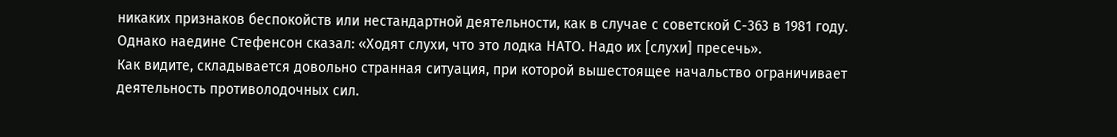никаких признаков беспокойств или нестандартной деятельности, как в случае с советской С-363 в 1981 году. Однако наедине Стефенсон сказал: «Ходят слухи, что это лодка НАТО. Надо их [слухи] пресечь».
Как видите, складывается довольно странная ситуация, при которой вышестоящее начальство ограничивает деятельность противолодочных сил.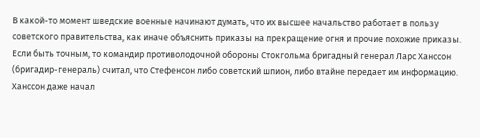В какой-то момент шведские военные начинают думать, что их высшее начальство работает в пользу советского правительства, как иначе объяснить приказы на прекращение огня и прочие похожие приказы. Если быть точным, то командир противолодочной обороны Стокгольма бригадный генерал Ларс Ханссон (бригадир-генераль) считал, что Стефенсон либо советский шпион, либо втайне передает им информацию. Ханссон даже начал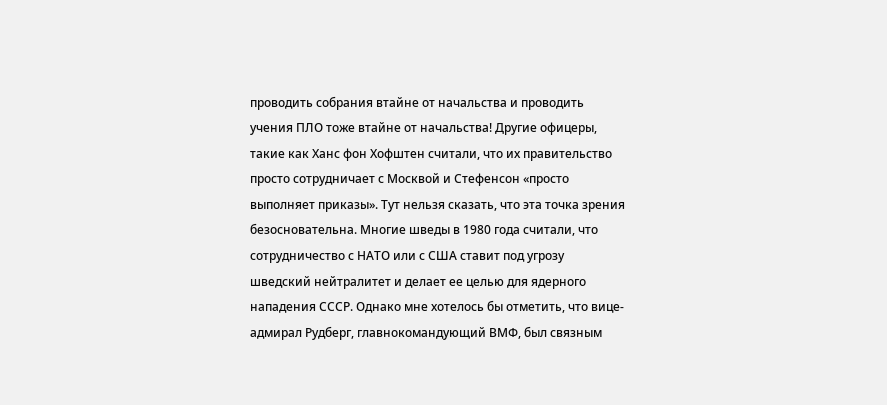проводить собрания втайне от начальства и проводить учения ПЛО тоже втайне от начальства! Другие офицеры, такие как Ханс фон Хофштен считали, что их правительство просто сотрудничает с Москвой и Стефенсон «просто выполняет приказы». Тут нельзя сказать, что эта точка зрения безосновательна. Многие шведы в 1980 года считали, что сотрудничество с НАТО или с США ставит под угрозу шведский нейтралитет и делает ее целью для ядерного нападения СССР. Однако мне хотелось бы отметить, что вице-адмирал Рудберг, главнокомандующий ВМФ, был связным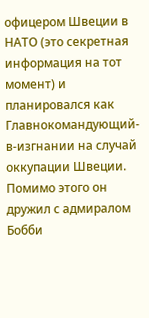офицером Швеции в НАТО (это секретная информация на тот момент) и планировался как Главнокомандующий-в-изгнании на случай оккупации Швеции. Помимо этого он дружил с адмиралом Бобби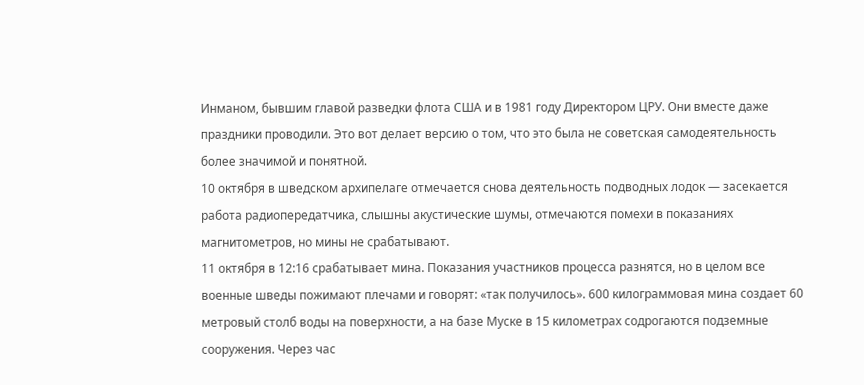Инманом, бывшим главой разведки флота США и в 1981 году Директором ЦРУ. Они вместе даже праздники проводили. Это вот делает версию о том, что это была не советская самодеятельность более значимой и понятной.
10 октября в шведском архипелаге отмечается снова деятельность подводных лодок — засекается работа радиопередатчика, слышны акустические шумы, отмечаются помехи в показаниях магнитометров, но мины не срабатывают.
11 октября в 12:16 срабатывает мина. Показания участников процесса разнятся, но в целом все военные шведы пожимают плечами и говорят: «так получилось». 600 килограммовая мина создает 60 метровый столб воды на поверхности, а на базе Муске в 15 километрах содрогаются подземные сооружения. Через час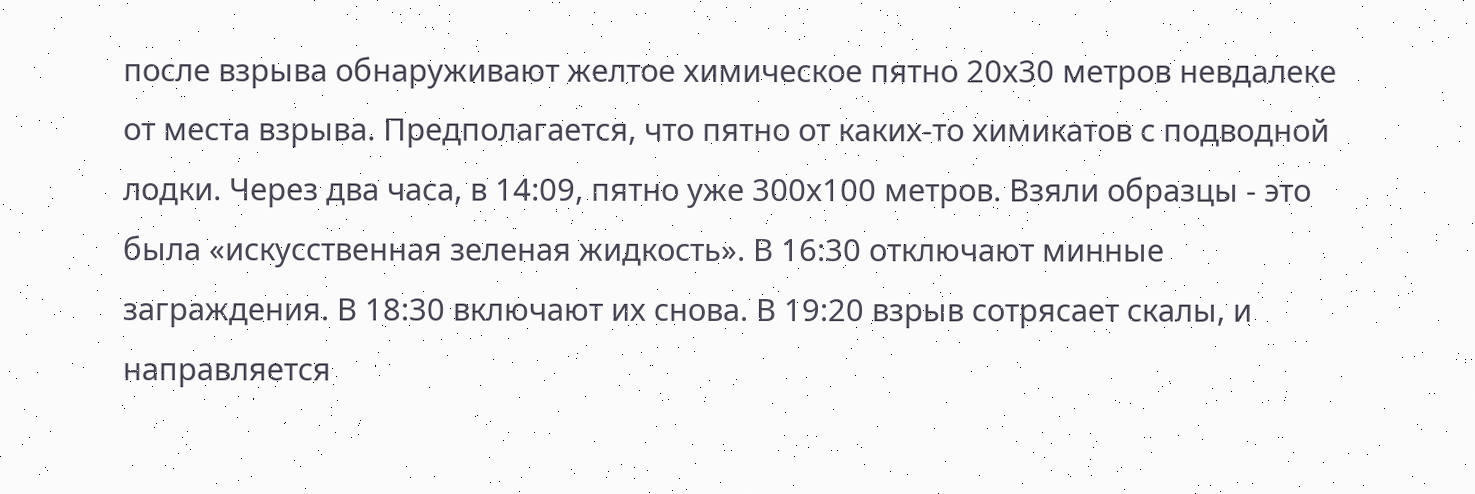после взрыва обнаруживают желтое химическое пятно 20х30 метров невдалеке от места взрыва. Предполагается, что пятно от каких-то химикатов с подводной лодки. Через два часа, в 14:09, пятно уже 300х100 метров. Взяли образцы - это была «искусственная зеленая жидкость». В 16:30 отключают минные заграждения. В 18:30 включают их снова. В 19:20 взрыв сотрясает скалы, и направляется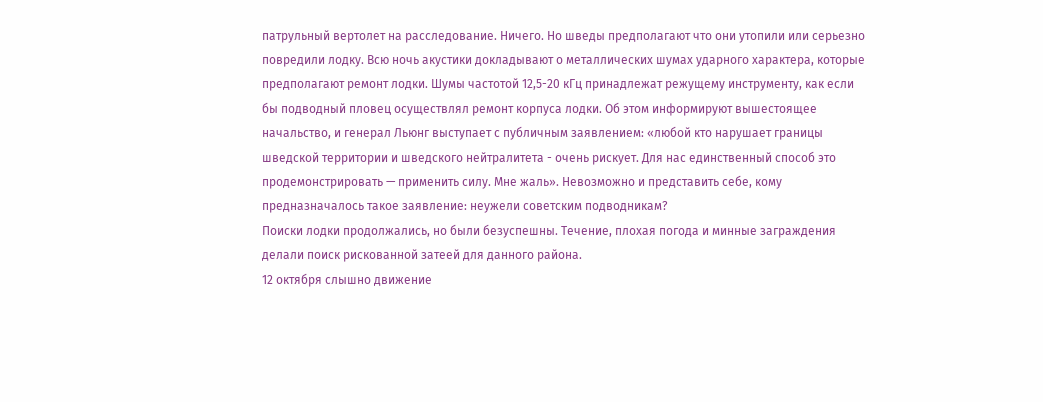патрульный вертолет на расследование. Ничего. Но шведы предполагают что они утопили или серьезно повредили лодку. Всю ночь акустики докладывают о металлических шумах ударного характера, которые предполагают ремонт лодки. Шумы частотой 12,5-20 кГц принадлежат режущему инструменту, как если бы подводный пловец осуществлял ремонт корпуса лодки. Об этом информируют вышестоящее начальство, и генерал Льюнг выступает с публичным заявлением: «любой кто нарушает границы шведской территории и шведского нейтралитета - очень рискует. Для нас единственный способ это продемонстрировать — применить силу. Мне жаль». Невозможно и представить себе, кому предназначалось такое заявление: неужели советским подводникам?
Поиски лодки продолжались, но были безуспешны. Течение, плохая погода и минные заграждения делали поиск рискованной затеей для данного района.
12 октября слышно движение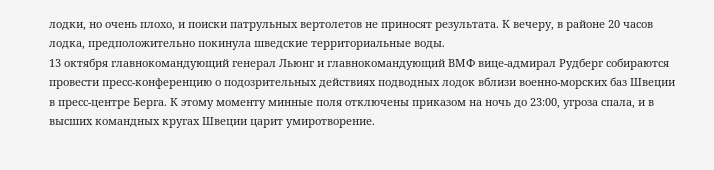лодки, но очень плохо, и поиски патрульных вертолетов не приносят результата. К вечеру, в районе 20 часов лодка, предположительно покинула шведские территориальные воды.
13 октября главнокомандующий генерал Льюнг и главнокомандующий ВМФ вице-адмирал Рудберг собираются провести пресс-конференцию о подозрительных действиях подводных лодок вблизи военно-морских баз Швеции в пресс-центре Берга. К этому моменту минные поля отключены приказом на ночь до 23:00, угроза спала, и в высших командных кругах Швеции царит умиротворение.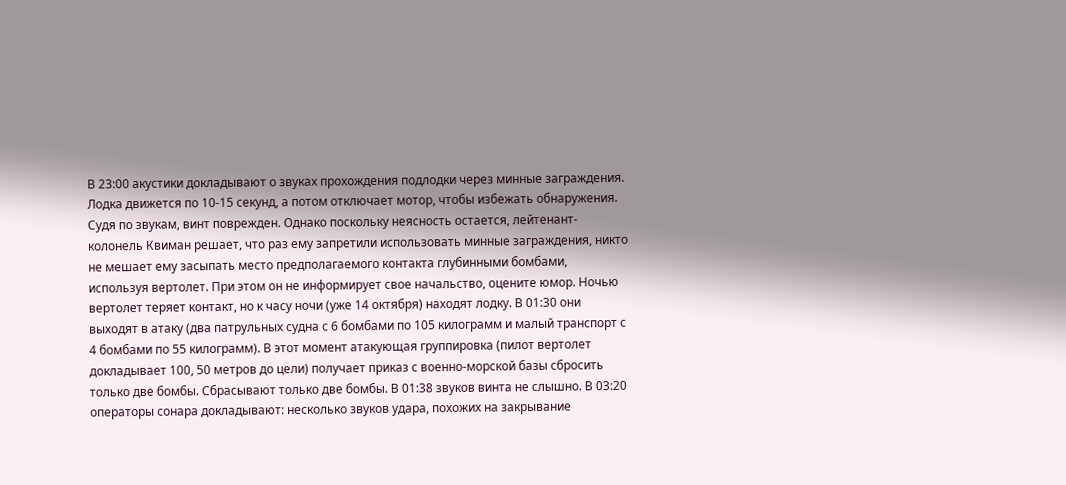В 23:00 акустики докладывают о звуках прохождения подлодки через минные заграждения. Лодка движется по 10-15 секунд, а потом отключает мотор, чтобы избежать обнаружения. Судя по звукам, винт поврежден. Однако поскольку неясность остается, лейтенант-колонель Квиман решает, что раз ему запретили использовать минные заграждения, никто не мешает ему засыпать место предполагаемого контакта глубинными бомбами, используя вертолет. При этом он не информирует свое начальство, оцените юмор. Ночью вертолет теряет контакт, но к часу ночи (уже 14 октября) находят лодку. В 01:30 они выходят в атаку (два патрульных судна с 6 бомбами по 105 килограмм и малый транспорт с 4 бомбами по 55 килограмм). В этот момент атакующая группировка (пилот вертолет докладывает 100, 50 метров до цели) получает приказ с военно-морской базы сбросить только две бомбы. Сбрасывают только две бомбы. В 01:38 звуков винта не слышно. В 03:20 операторы сонара докладывают: несколько звуков удара, похожих на закрывание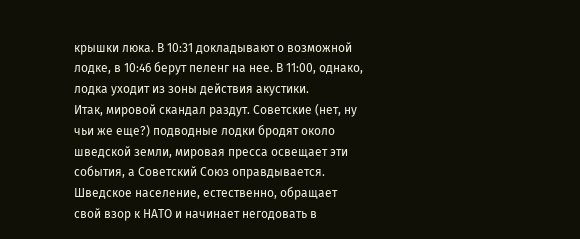крышки люка. В 10:31 докладывают о возможной лодке, в 10:46 берут пеленг на нее. В 11:00, однако, лодка уходит из зоны действия акустики.
Итак, мировой скандал раздут. Советские (нет, ну чьи же еще?) подводные лодки бродят около шведской земли, мировая пресса освещает эти события, а Советский Союз оправдывается. Шведское население, естественно, обращает свой взор к НАТО и начинает негодовать в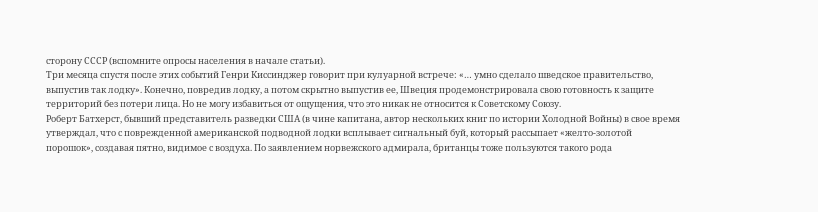сторону СССР (вспомните опросы населения в начале статьи).
Три месяца спустя после этих событий Генри Киссинджер говорит при кулуарной встрече: «… умно сделало шведское правительство, выпустив так лодку». Конечно, повредив лодку, а потом скрытно выпустив ее, Швеция продемонстрировала свою готовность к защите территорий без потери лица. Но не могу избавиться от ощущения, что это никак не относится к Советскому Союзу.
Роберт Батхерст, бывший представитель разведки США (в чине капитана, автор нескольких книг по истории Холодной Войны) в свое время утверждал, что с поврежденной американской подводной лодки всплывает сигнальный буй, который рассыпает «желто-золотой порошок», создавая пятно, видимое с воздуха. По заявлением норвежского адмирала, британцы тоже пользуются такого рода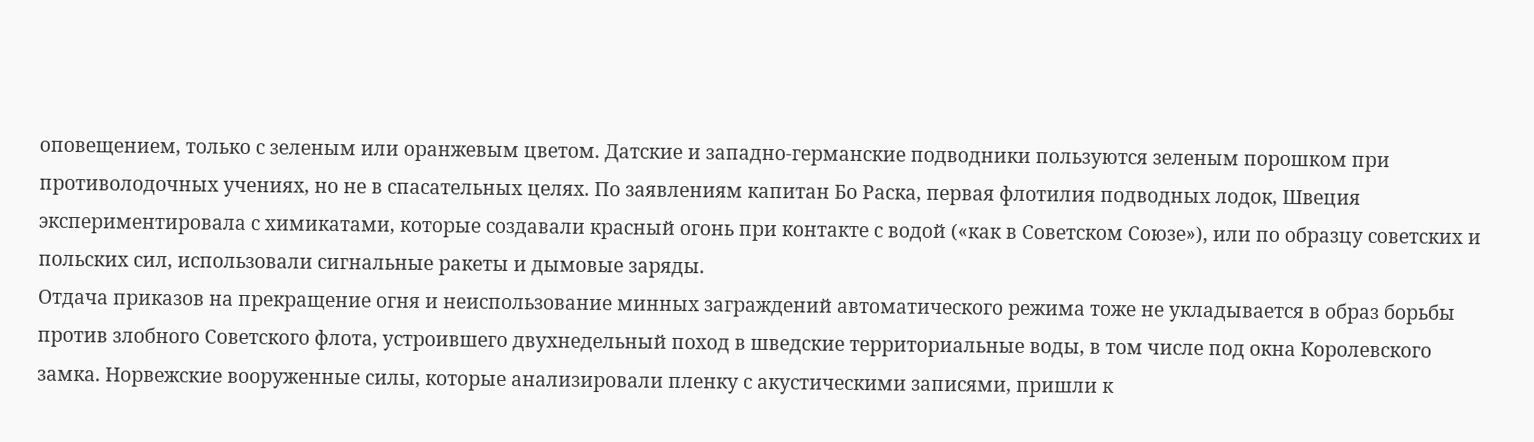оповещением, только с зеленым или оранжевым цветом. Датские и западно-германские подводники пользуются зеленым порошком при противолодочных учениях, но не в спасательных целях. По заявлениям капитан Бо Раска, первая флотилия подводных лодок, Швеция экспериментировала с химикатами, которые создавали красный огонь при контакте с водой («как в Советском Союзе»), или по образцу советских и польских сил, использовали сигнальные ракеты и дымовые заряды.
Отдача приказов на прекращение огня и неиспользование минных заграждений автоматического режима тоже не укладывается в образ борьбы против злобного Советского флота, устроившего двухнедельный поход в шведские территориальные воды, в том числе под окна Королевского замка. Норвежские вооруженные силы, которые анализировали пленку с акустическими записями, пришли к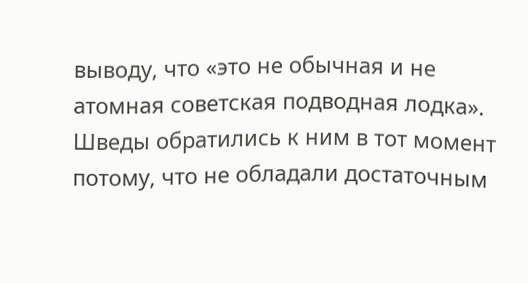выводу, что «это не обычная и не атомная советская подводная лодка». Шведы обратились к ним в тот момент потому, что не обладали достаточным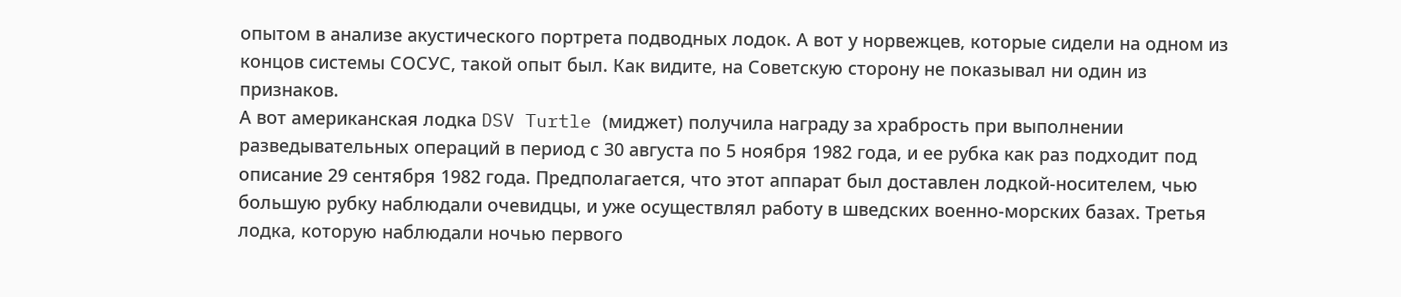опытом в анализе акустического портрета подводных лодок. А вот у норвежцев, которые сидели на одном из концов системы СОСУС, такой опыт был. Как видите, на Советскую сторону не показывал ни один из признаков.
А вот американская лодка DSV Turtle (миджет) получила награду за храбрость при выполнении разведывательных операций в период с 30 августа по 5 ноября 1982 года, и ее рубка как раз подходит под описание 29 сентября 1982 года. Предполагается, что этот аппарат был доставлен лодкой-носителем, чью большую рубку наблюдали очевидцы, и уже осуществлял работу в шведских военно-морских базах. Третья лодка, которую наблюдали ночью первого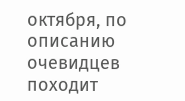октября, по описанию очевидцев походит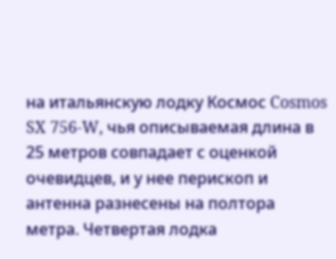на итальянскую лодку Космос Cosmos SX 756-W, чья описываемая длина в 25 метров совпадает с оценкой очевидцев, и у нее перископ и антенна разнесены на полтора метра. Четвертая лодка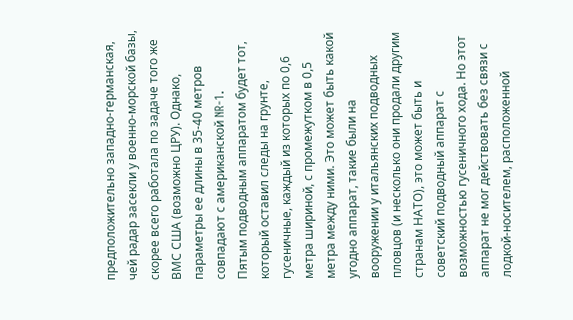предположительно западно-германская, чей радар засекли у военно-морской базы, скорее всего работала по задаче того же ВМС США (возможно ЦРУ). Однако, параметры ее длины в 35-40 метров совпадают с американской NR-1.
Пятым подводным аппаратом будет тот, который оставил следы на грунте, гусеничные, каждый из которых по 0,6 метра шириной, с промежутком в 0,5 метра между ними. Это может быть какой угодно аппарат, такие были на вооружении у итальянских подводных пловцов (и несколько они продали другим странам НАТО), это может быть и советский подводный аппарат с возможностью гусеничного хода. Но этот аппарат не мог действовать без связи с лодкой-носителем, расположенной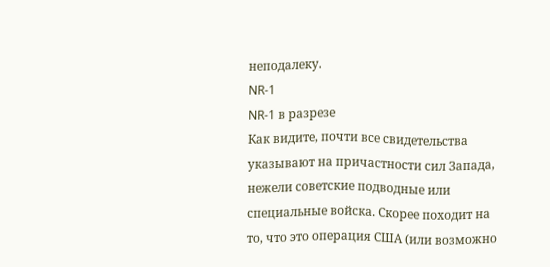неподалеку.
NR-1
NR-1 в разрезе
Как видите, почти все свидетельства указывают на причастности сил Запада, нежели советские подводные или специальные войска. Скорее походит на то, что это операция США (или возможно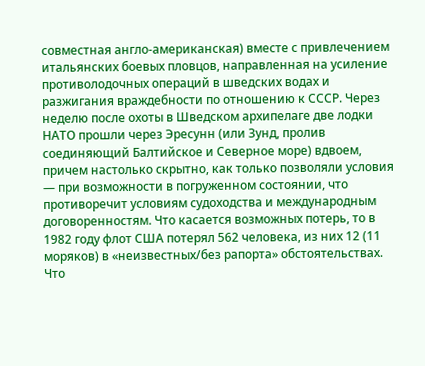совместная англо-американская) вместе с привлечением итальянских боевых пловцов, направленная на усиление противолодочных операций в шведских водах и разжигания враждебности по отношению к СССР. Через неделю после охоты в Шведском архипелаге две лодки НАТО прошли через Эресунн (или Зунд, пролив соединяющий Балтийское и Северное море) вдвоем, причем настолько скрытно, как только позволяли условия — при возможности в погруженном состоянии, что противоречит условиям судоходства и международным договоренностям. Что касается возможных потерь, то в 1982 году флот США потерял 562 человека, из них 12 (11 моряков) в «неизвестных/без рапорта» обстоятельствах.
Что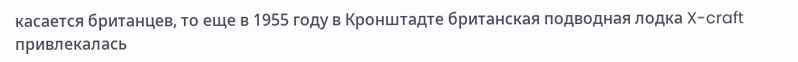касается британцев, то еще в 1955 году в Кронштадте британская подводная лодка X-craft привлекалась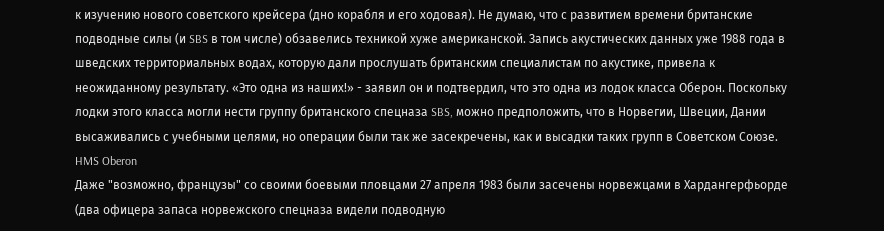к изучению нового советского крейсера (дно корабля и его ходовая). Не думаю, что с развитием времени британские подводные силы (и SBS в том числе) обзавелись техникой хуже американской. Запись акустических данных уже 1988 года в шведских территориальных водах, которую дали прослушать британским специалистам по акустике, привела к неожиданному результату. «Это одна из наших!» - заявил он и подтвердил, что это одна из лодок класса Оберон. Поскольку лодки этого класса могли нести группу британского спецназа SBS, можно предположить, что в Норвегии, Швеции, Дании высаживались с учебными целями, но операции были так же засекречены, как и высадки таких групп в Советском Союзе.
HMS Oberon
Даже "возможно, французы" со своими боевыми пловцами 27 апреля 1983 были засечены норвежцами в Хардангерфьорде (два офицера запаса норвежского спецназа видели подводную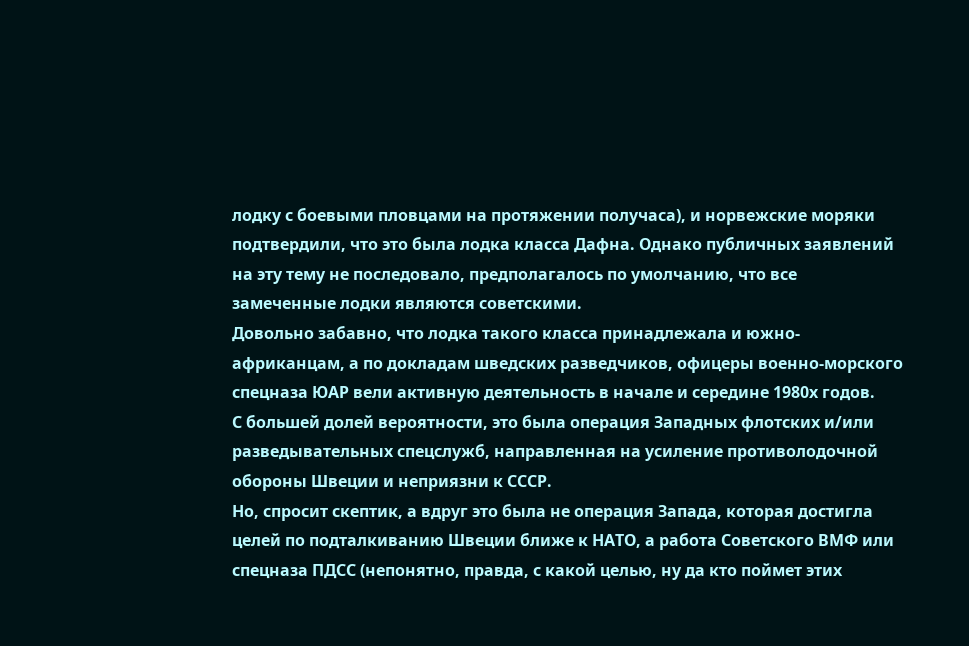лодку с боевыми пловцами на протяжении получаса), и норвежские моряки подтвердили, что это была лодка класса Дафна. Однако публичных заявлений на эту тему не последовало, предполагалось по умолчанию, что все замеченные лодки являются советскими.
Довольно забавно, что лодка такого класса принадлежала и южно-африканцам, а по докладам шведских разведчиков, офицеры военно-морского спецназа ЮАР вели активную деятельность в начале и середине 1980х годов.
С большей долей вероятности, это была операция Западных флотских и/или разведывательных спецслужб, направленная на усиление противолодочной обороны Швеции и неприязни к СССР.
Но, спросит скептик, а вдруг это была не операция Запада, которая достигла целей по подталкиванию Швеции ближе к НАТО, а работа Советского ВМФ или спецназа ПДСС (непонятно, правда, с какой целью, ну да кто поймет этих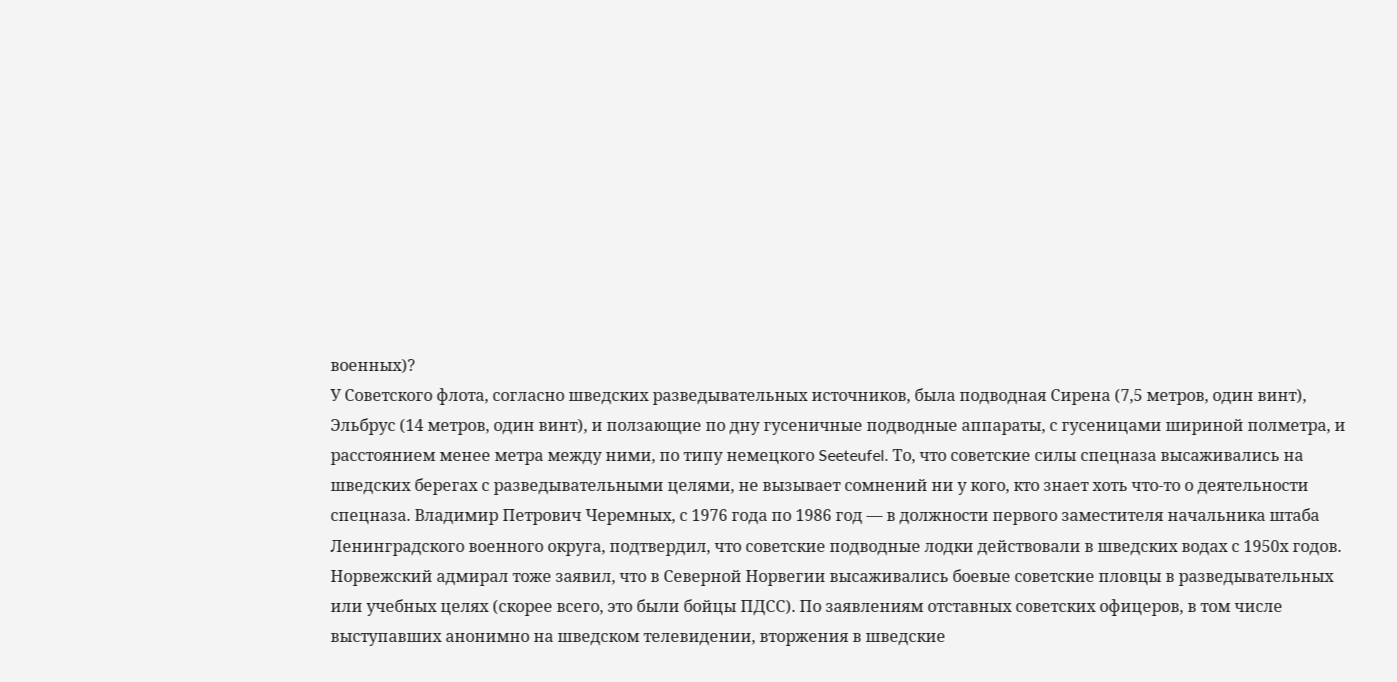военных)?
У Советского флота, согласно шведских разведывательных источников, была подводная Сирена (7,5 метров, один винт), Эльбрус (14 метров, один винт), и ползающие по дну гусеничные подводные аппараты, с гусеницами шириной полметра, и расстоянием менее метра между ними, по типу немецкого Seeteufel. То, что советские силы спецназа высаживались на шведских берегах с разведывательными целями, не вызывает сомнений ни у кого, кто знает хоть что-то о деятельности спецназа. Владимир Петрович Черемных, с 1976 года по 1986 год — в должности первого заместителя начальника штаба Ленинградского военного округа, подтвердил, что советские подводные лодки действовали в шведских водах с 1950х годов. Норвежский адмирал тоже заявил, что в Северной Норвегии высаживались боевые советские пловцы в разведывательных или учебных целях (скорее всего, это были бойцы ПДСС). По заявлениям отставных советских офицеров, в том числе выступавших анонимно на шведском телевидении, вторжения в шведские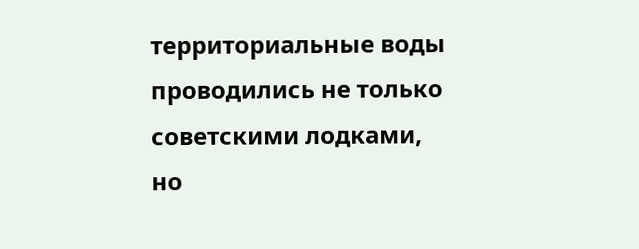территориальные воды проводились не только советскими лодками, но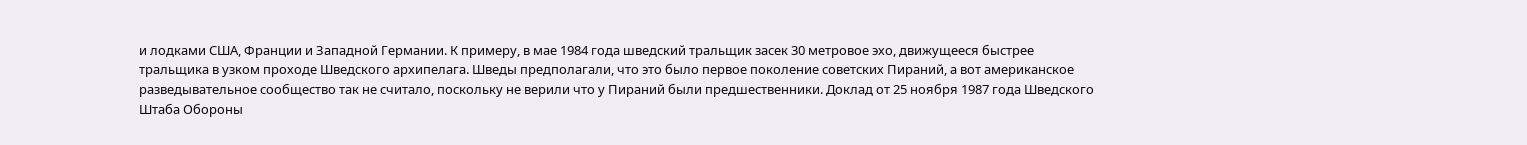и лодками США, Франции и Западной Германии. К примеру, в мае 1984 года шведский тральщик засек 30 метровое эхо, движущееся быстрее тральщика в узком проходе Шведского архипелага. Шведы предполагали, что это было первое поколение советских Пираний, а вот американское разведывательное сообщество так не считало, поскольку не верили что у Пираний были предшественники. Доклад от 25 ноября 1987 года Шведского Штаба Обороны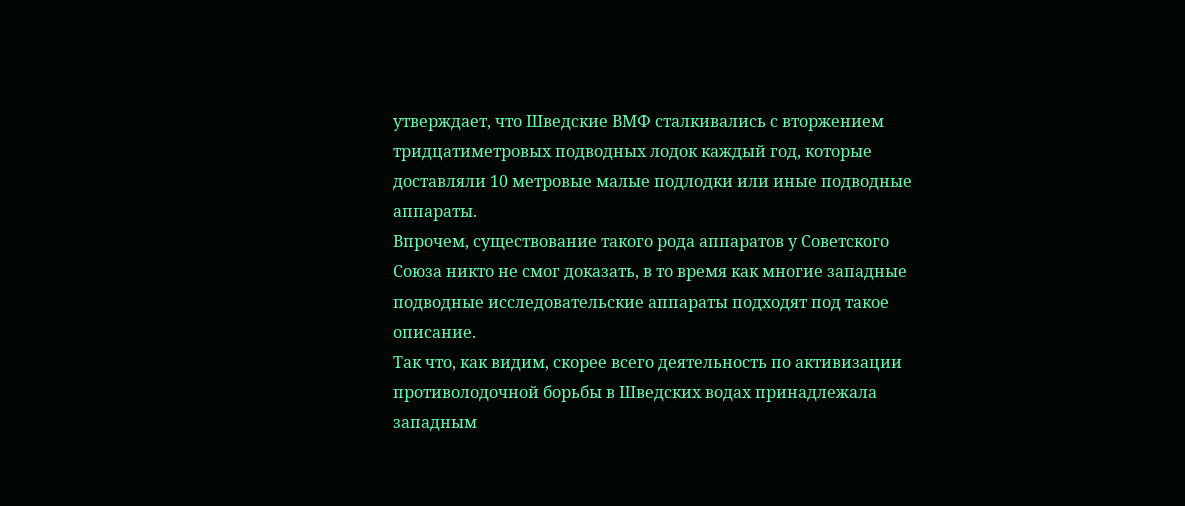утверждает, что Шведские ВМФ сталкивались с вторжением тридцатиметровых подводных лодок каждый год, которые доставляли 10 метровые малые подлодки или иные подводные аппараты.
Впрочем, существование такого рода аппаратов у Советского Союза никто не смог доказать, в то время как многие западные подводные исследовательские аппараты подходят под такое описание.
Так что, как видим, скорее всего деятельность по активизации противолодочной борьбы в Шведских водах принадлежала западным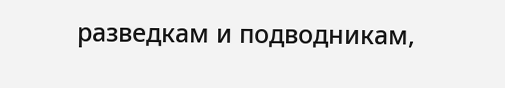разведкам и подводникам,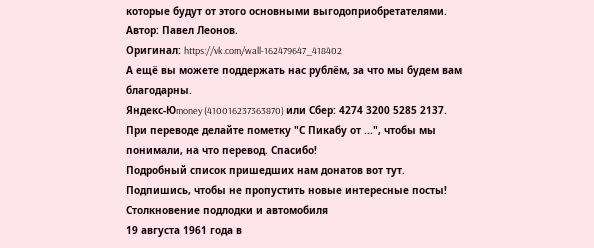которые будут от этого основными выгодоприобретателями.
Автор: Павел Леонов.
Оригинал: https://vk.com/wall-162479647_418402
А ещё вы можете поддержать нас рублём, за что мы будем вам благодарны.
Яндекс-Юmoney (410016237363870) или Сбер: 4274 3200 5285 2137.
При переводе делайте пометку "С Пикабу от ...", чтобы мы понимали, на что перевод. Спасибо!
Подробный список пришедших нам донатов вот тут.
Подпишись, чтобы не пропустить новые интересные посты!
Столкновение подлодки и автомобиля
19 августа 1961 года в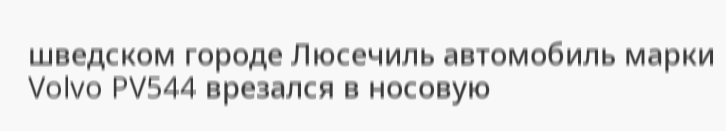шведском городе Люсечиль автомобиль марки Volvo PV544 врезался в носовую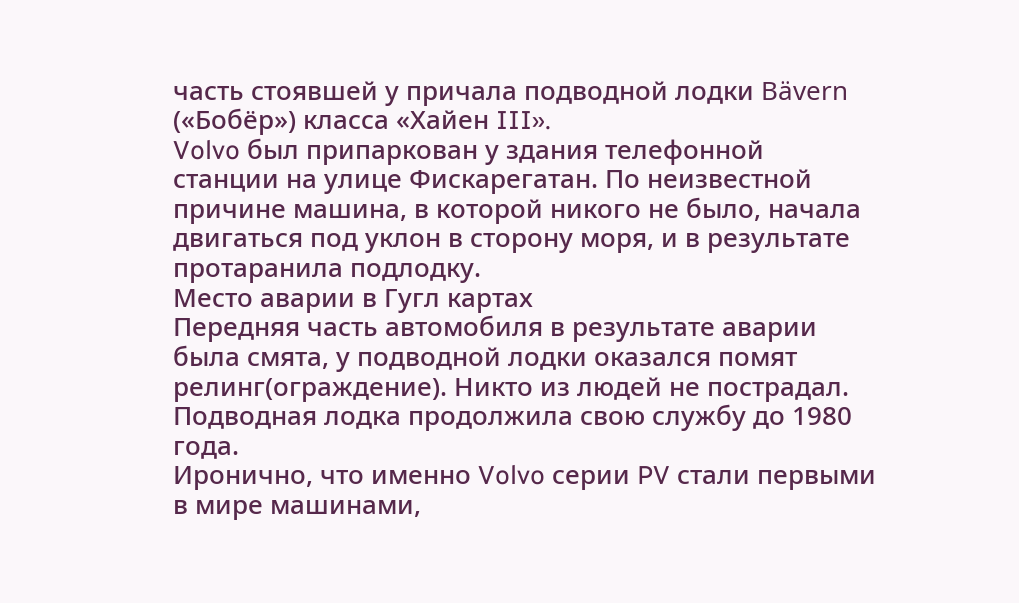часть стоявшей у причала подводной лодки Bävern («Бобёр») класса «Хайен III».
Volvo был припаркован у здания телефонной станции на улице Фискарегатан. По неизвестной причине машина, в которой никого не было, начала двигаться под уклон в сторону моря, и в результате протаранила подлодку.
Место аварии в Гугл картах
Передняя часть автомобиля в результате аварии была смята, у подводной лодки оказался помят релинг(ограждение). Никто из людей не пострадал. Подводная лодка продолжила свою службу до 1980 года.
Иронично, что именно Volvo серии PV стали первыми в мире машинами,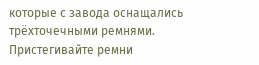которые с завода оснащались трёхточечными ремнями.
Пристегивайте ремни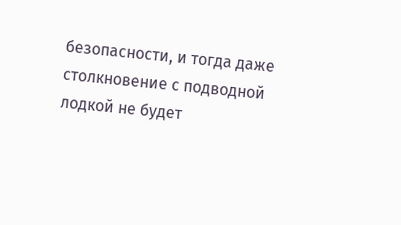безопасности, и тогда даже столкновение с подводной лодкой не будет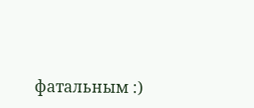фатальным :)